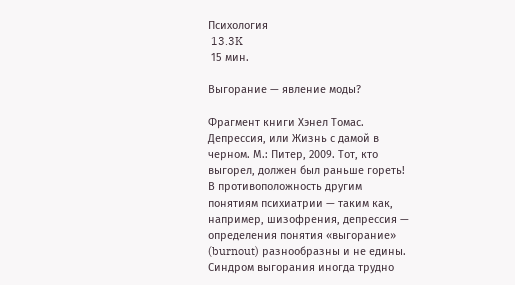Психология
 13.3K
 15 мин.

Выгорание — явление моды?

Фрагмент книги Хэнел Томас. Депрессия, или Жизнь с дамой в черном. М.: Питер, 2009. Тот, кто выгорел, должен был раньше гореть! В противоположность другим понятиям психиатрии — таким как, например, шизофрения, депрессия — определения понятия «выгорание» (burnout) разнообразны и не едины. Синдром выгорания иногда трудно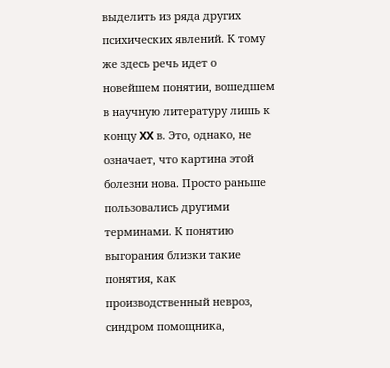выделить из ряда других психических явлений. К тому же здесь речь идет о новейшем понятии, вошедшем в научную литературу лишь к концу XX в. Это, однако, не означает, что картина этой болезни нова. Просто раньше пользовались другими терминами. К понятию выгорания близки такие понятия, как производственный невроз, синдром помощника,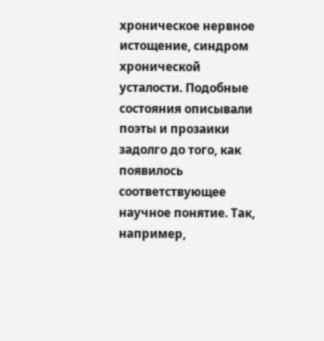хроническое нервное истощение, синдром хронической усталости. Подобные состояния описывали поэты и прозаики задолго до того, как появилось соответствующее научное понятие. Так, например,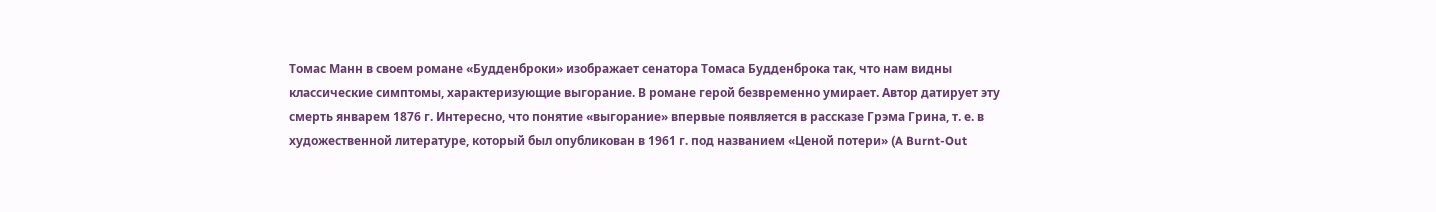Томас Манн в своем романе «Будденброки» изображает сенатора Томаса Будденброка так, что нам видны классические симптомы, характеризующие выгорание. В романе герой безвременно умирает. Автор датирует эту смерть январем 1876 г. Интересно, что понятие «выгорание» впервые появляется в рассказе Грэма Грина, т. е. в художественной литературе, который был опубликован в 1961 г. под названием «Ценой потери» (A Burnt-Out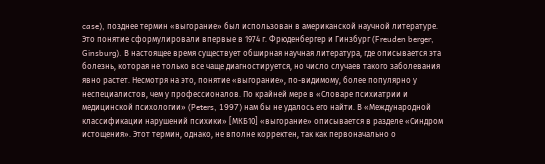case), позднее термин «выгорание» был использован в американской научной литературе. Это понятие сформулировали впервые в 1974 г. Фрюденбергер и Гинзбург (Freuden berger, Ginsburg). В настоящее время существует обширная научная литература, где описывается эта болезнь, которая не только все чаще диагностируется, но число случаев такого заболевания явно растет. Несмотря на это, понятие «выгорание», по-видимому, более популярно у неспециалистов, чем у профессионалов. По крайней мере в «Словаре психиатрии и медицинской психологии» (Peters, 1997) нам бы не удалось его найти. В «Международной классификации нарушений психики» [МКБ10] «выгорание» описывается в разделе «Синдром истощения». Этот термин, однако, не вполне корректен, так как первоначально о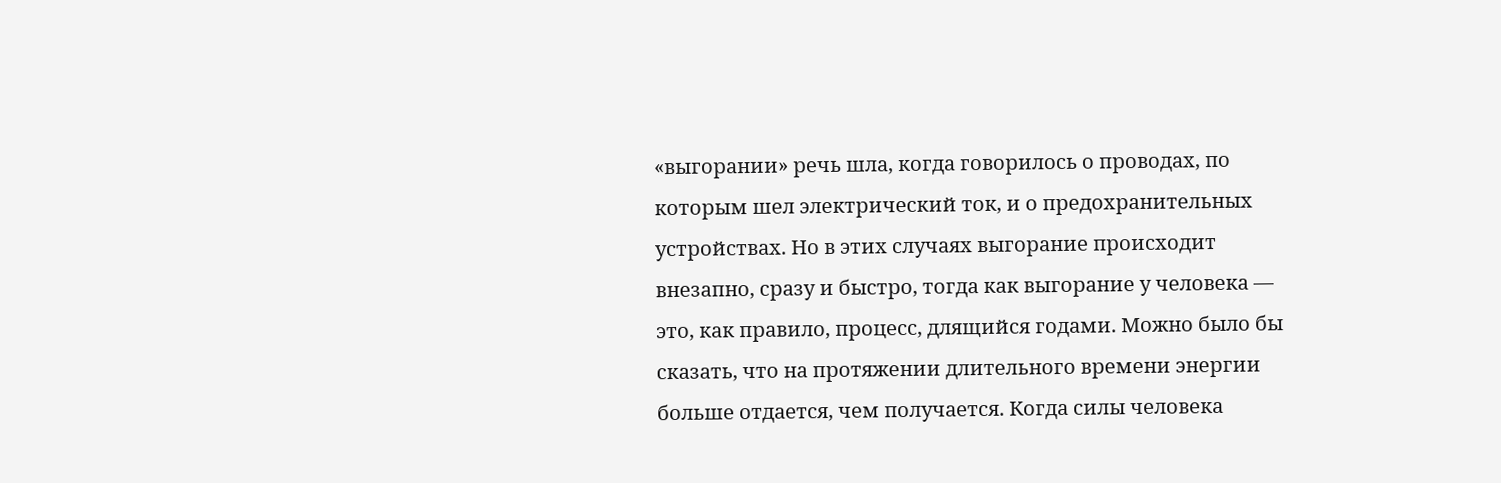«выгорании» речь шла, когда говорилось о проводах, по которым шел электрический ток, и о предохранительных устройствах. Но в этих случаях выгорание происходит внезапно, сразу и быстро, тогда как выгорание у человека — это, как правило, процесс, длящийся годами. Можно было бы сказать, что на протяжении длительного времени энергии больше отдается, чем получается. Когда силы человека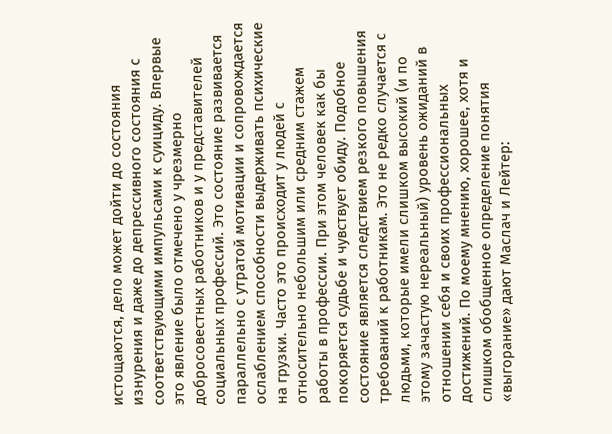истощаются, дело может дойти до состояния изнурения и даже до депрессивного состояния с соответствующими импульсами к суициду. Впервые это явление было отмечено у чрезмерно добросовестных работников и у представителей социальных профессий. Это состояние развивается параллельно с утратой мотивации и сопровождается ослаблением способности выдерживать психические на грузки. Часто это происходит у людей с относительно небольшим или средним стажем работы в профессии. При этом человек как бы покоряется судьбе и чувствует обиду. Подобное состояние является следствием резкого повышения требований к работникам. Это не редко случается с людьми, которые имели слишком высокий (и по этому зачастую нереальный) уровень ожиданий в отношении себя и своих профессиональных достижений. По моему мнению, хорошее, хотя и слишком обобщенное определение понятия «выгорание» дают Маслач и Лейтер: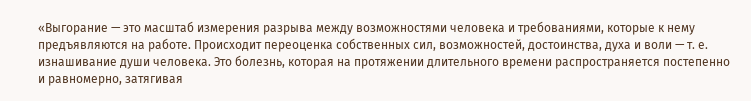«Выгорание — это масштаб измерения разрыва между возможностями человека и требованиями, которые к нему предъявляются на работе. Происходит переоценка собственных сил, возможностей, достоинства, духа и воли — т. е. изнашивание души человека. Это болезнь, которая на протяжении длительного времени распространяется постепенно и равномерно, затягивая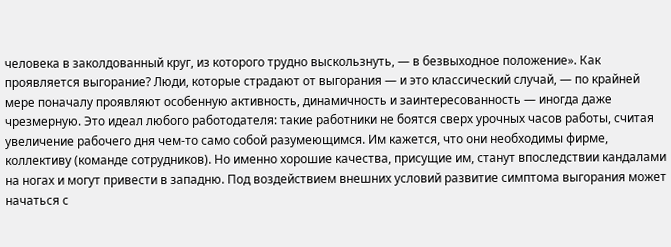человека в заколдованный круг, из которого трудно выскользнуть, — в безвыходное положение». Как проявляется выгорание? Люди, которые страдают от выгорания — и это классический случай, — по крайней мере поначалу проявляют особенную активность, динамичность и заинтересованность — иногда даже чрезмерную. Это идеал любого работодателя: такие работники не боятся сверх урочных часов работы, считая увеличение рабочего дня чем-то само собой разумеющимся. Им кажется, что они необходимы фирме, коллективу (команде сотрудников). Но именно хорошие качества, присущие им, станут впоследствии кандалами на ногах и могут привести в западню. Под воздействием внешних условий развитие симптома выгорания может начаться с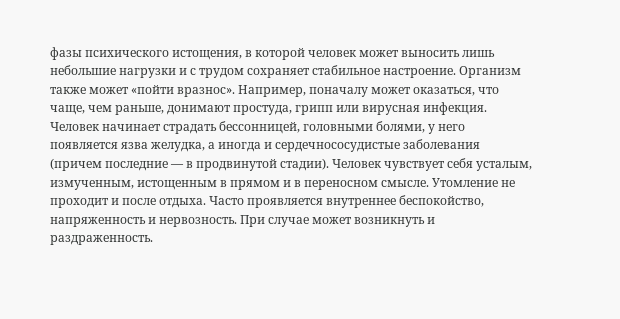фазы психического истощения, в которой человек может выносить лишь небольшие нагрузки и с трудом сохраняет стабильное настроение. Организм также может «пойти вразнос». Например, поначалу может оказаться, что чаще, чем раньше, донимают простуда, грипп или вирусная инфекция. Человек начинает страдать бессонницей, головными болями, у него появляется язва желудка, а иногда и сердечнососудистые заболевания (причем последние — в продвинутой стадии). Человек чувствует себя усталым, измученным, истощенным в прямом и в переносном смысле. Утомление не проходит и после отдыха. Часто проявляется внутреннее беспокойство, напряженность и нервозность. При случае может возникнуть и раздраженность.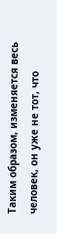Таким образом, изменяется весь человек, он уже не тот, что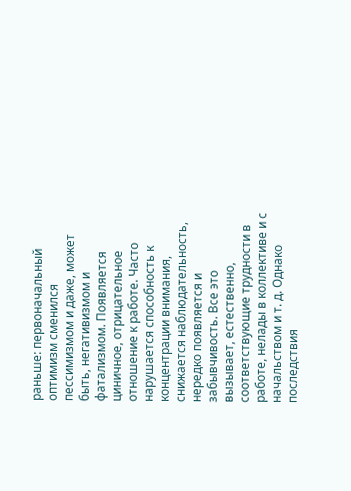раньше: первоначальный оптимизм сменился пессимизмом и даже, может быть, негативизмом и фатализмом. Появляется циничное, отрицательное отношение к работе. Часто нарушается способность к концентрации внимания, снижается наблюдательность, нередко появляется и забывчивость. Все это вызывает, естественно, соответствующие трудности в работе, нелады в коллективе и с начальством и т. д. Однако последствия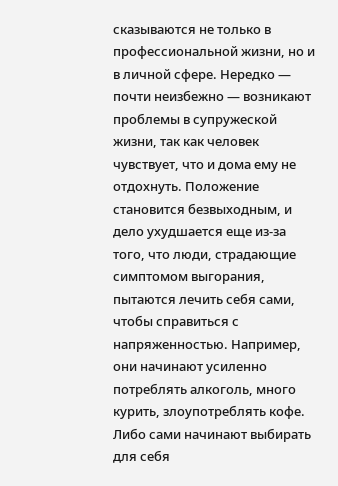сказываются не только в профессиональной жизни, но и в личной сфере. Нередко — почти неизбежно — возникают проблемы в супружеской жизни, так как человек чувствует, что и дома ему не отдохнуть. Положение становится безвыходным, и дело ухудшается еще из-за того, что люди, страдающие симптомом выгорания, пытаются лечить себя сами, чтобы справиться с напряженностью. Например, они начинают усиленно потреблять алкоголь, много курить, злоупотреблять кофе. Либо сами начинают выбирать для себя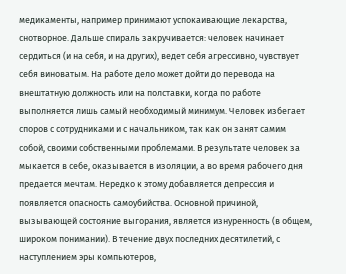медикаменты, например принимают успокаивающие лекарства, снотворное. Дальше спираль закручивается: человек начинает сердиться (и на себя, и на других), ведет себя агрессивно, чувствует себя виноватым. На работе дело может дойти до перевода на внештатную должность или на полставки, когда по работе выполняется лишь самый необходимый минимум. Человек избегает споров с сотрудниками и с начальником, так как он занят самим собой, своими собственными проблемами. В результате человек за мыкается в себе, оказывается в изоляции, а во время рабочего дня предается мечтам. Нередко к этому добавляется депрессия и появляется опасность самоубийства. Основной причиной, вызывающей состояние выгорания, является изнуренность (в общем, широком понимании). В течение двух последних десятилетий, с наступлением эры компьютеров,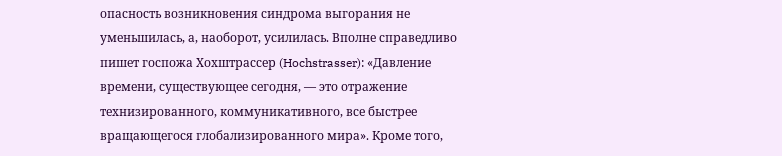опасность возникновения синдрома выгорания не уменьшилась, а, наоборот, усилилась. Вполне справедливо пишет госпожа Хохштрассер (Hochstrasser): «Давление времени, существующее сегодня, — это отражение технизированного, коммуникативного, все быстрее вращающегося глобализированного мира». Кроме того,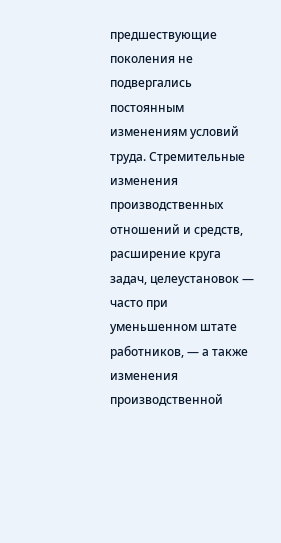предшествующие поколения не подвергались постоянным изменениям условий труда. Стремительные изменения производственных отношений и средств, расширение круга задач, целеустановок — часто при уменьшенном штате работников, — а также изменения производственной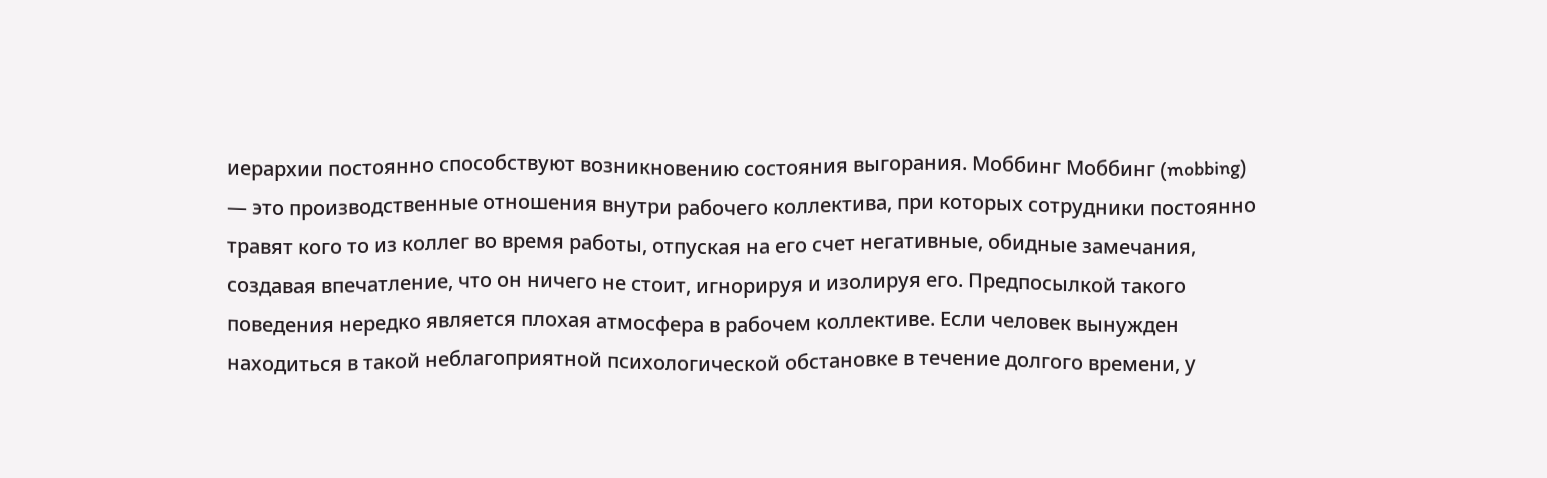иерархии постоянно способствуют возникновению состояния выгорания. Моббинг Моббинг (mobbing) — это производственные отношения внутри рабочего коллектива, при которых сотрудники постоянно травят кого то из коллег во время работы, отпуская на его счет негативные, обидные замечания, создавая впечатление, что он ничего не стоит, игнорируя и изолируя его. Предпосылкой такого поведения нередко является плохая атмосфера в рабочем коллективе. Если человек вынужден находиться в такой неблагоприятной психологической обстановке в течение долгого времени, у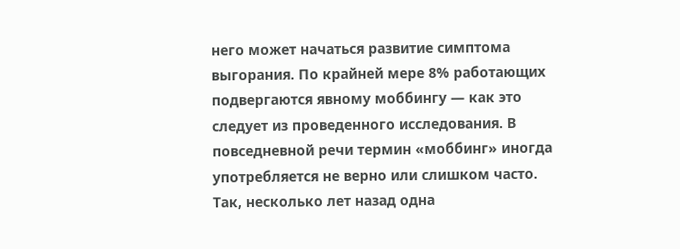него может начаться развитие симптома выгорания. По крайней мере 8% работающих подвергаются явному моббингу — как это следует из проведенного исследования. В повседневной речи термин «моббинг» иногда употребляется не верно или слишком часто. Так, несколько лет назад одна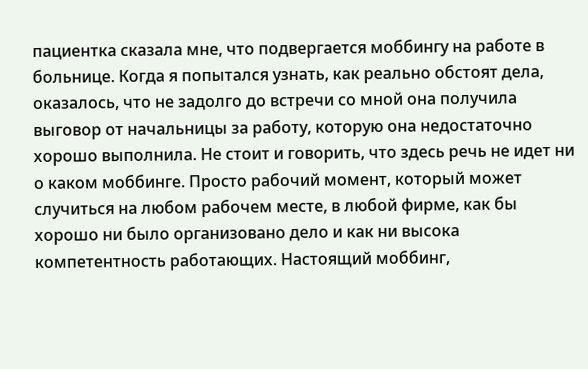пациентка сказала мне, что подвергается моббингу на работе в больнице. Когда я попытался узнать, как реально обстоят дела, оказалось, что не задолго до встречи со мной она получила выговор от начальницы за работу, которую она недостаточно хорошо выполнила. Не стоит и говорить, что здесь речь не идет ни о каком моббинге. Просто рабочий момент, который может случиться на любом рабочем месте, в любой фирме, как бы хорошо ни было организовано дело и как ни высока компетентность работающих. Настоящий моббинг,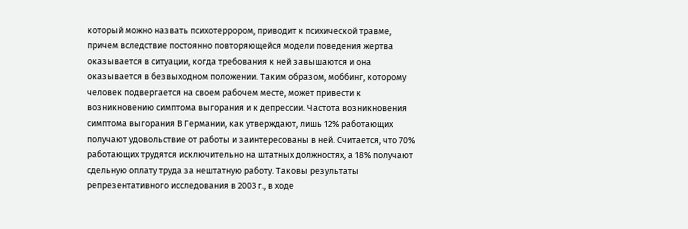который можно назвать психотеррором, приводит к психической травме, причем вследствие постоянно повторяющейся модели поведения жертва оказывается в ситуации, когда требования к ней завышаются и она оказывается в безвыходном положении. Таким образом, моббинг, которому человек подвергается на своем рабочем месте, может привести к возникновению симптома выгорания и к депрессии. Частота возникновения симптома выгорания В Германии, как утверждают, лишь 12% работающих получают удовольствие от работы и заинтересованы в ней. Считается, что 70% работающих трудятся исключительно на штатных должностях, а 18% получают сдельную оплату труда за нештатную работу. Таковы результаты репрезентативного исследования в 2003 г., в ходе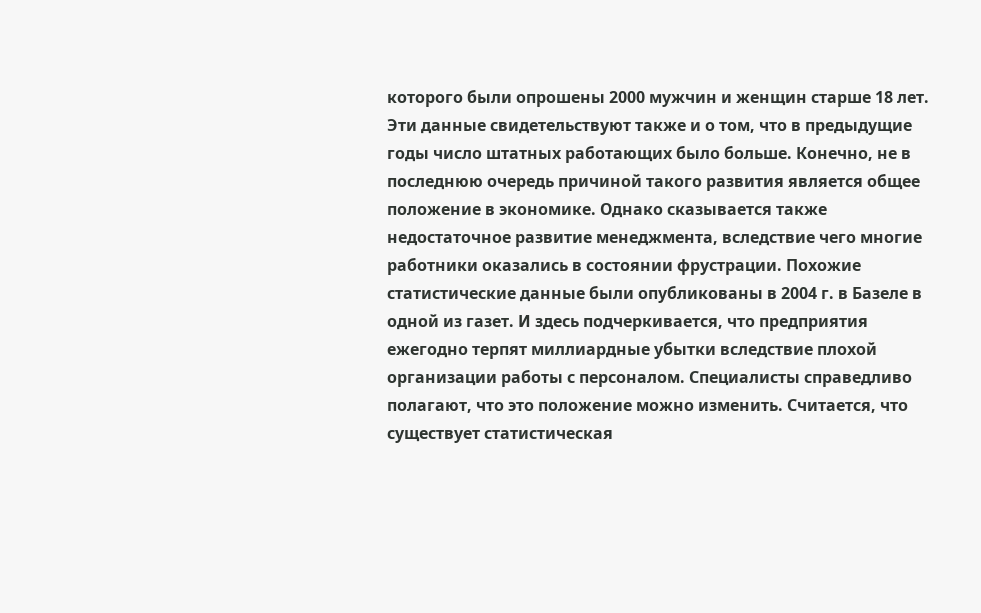которого были опрошены 2000 мужчин и женщин старше 18 лет. Эти данные свидетельствуют также и о том, что в предыдущие годы число штатных работающих было больше. Конечно, не в последнюю очередь причиной такого развития является общее положение в экономике. Однако сказывается также недостаточное развитие менеджмента, вследствие чего многие работники оказались в состоянии фрустрации. Похожие статистические данные были опубликованы в 2004 г. в Базеле в одной из газет. И здесь подчеркивается, что предприятия ежегодно терпят миллиардные убытки вследствие плохой организации работы с персоналом. Специалисты справедливо полагают, что это положение можно изменить. Считается, что существует статистическая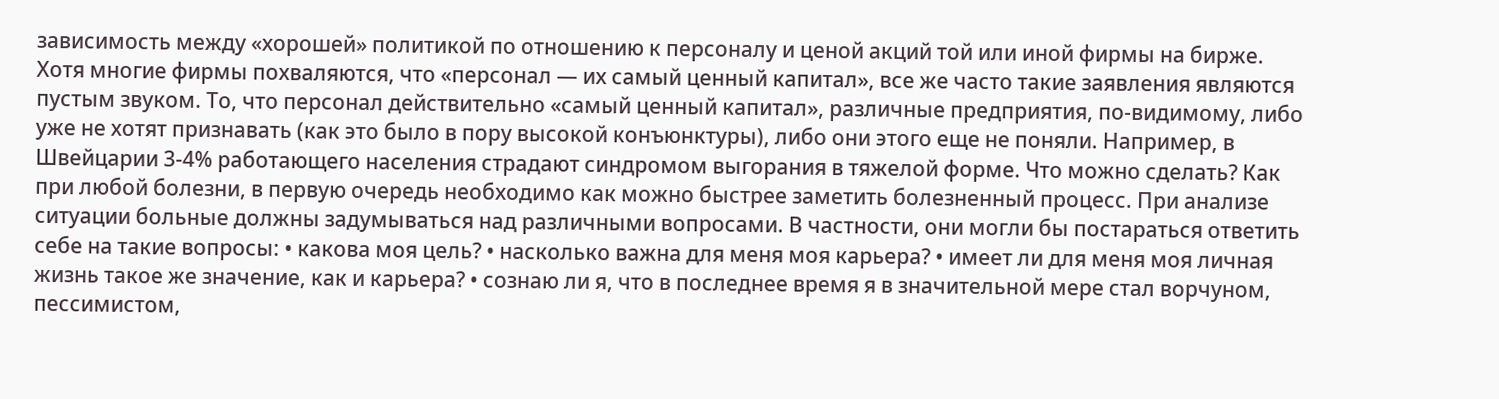зависимость между «хорошей» политикой по отношению к персоналу и ценой акций той или иной фирмы на бирже. Хотя многие фирмы похваляются, что «персонал — их самый ценный капитал», все же часто такие заявления являются пустым звуком. То, что персонал действительно «самый ценный капитал», различные предприятия, по-видимому, либо уже не хотят признавать (как это было в пору высокой конъюнктуры), либо они этого еще не поняли. Например, в Швейцарии 3-4% работающего населения страдают синдромом выгорания в тяжелой форме. Что можно сделать? Как при любой болезни, в первую очередь необходимо как можно быстрее заметить болезненный процесс. При анализе ситуации больные должны задумываться над различными вопросами. В частности, они могли бы постараться ответить себе на такие вопросы: • какова моя цель? • насколько важна для меня моя карьера? • имеет ли для меня моя личная жизнь такое же значение, как и карьера? • сознаю ли я, что в последнее время я в значительной мере стал ворчуном, пессимистом,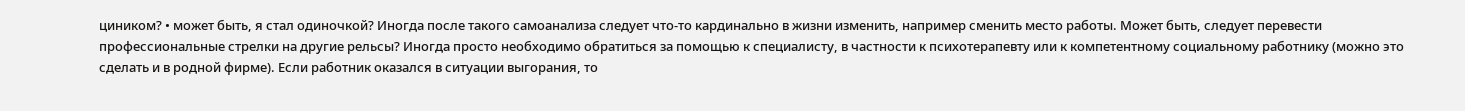циником? • может быть, я стал одиночкой? Иногда после такого самоанализа следует что-то кардинально в жизни изменить, например сменить место работы. Может быть, следует перевести профессиональные стрелки на другие рельсы? Иногда просто необходимо обратиться за помощью к специалисту, в частности к психотерапевту или к компетентному социальному работнику (можно это сделать и в родной фирме). Если работник оказался в ситуации выгорания, то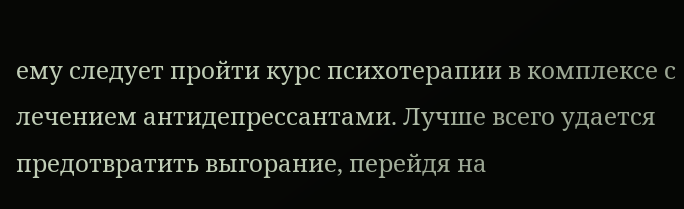ему следует пройти курс психотерапии в комплексе с лечением антидепрессантами. Лучше всего удается предотвратить выгорание, перейдя на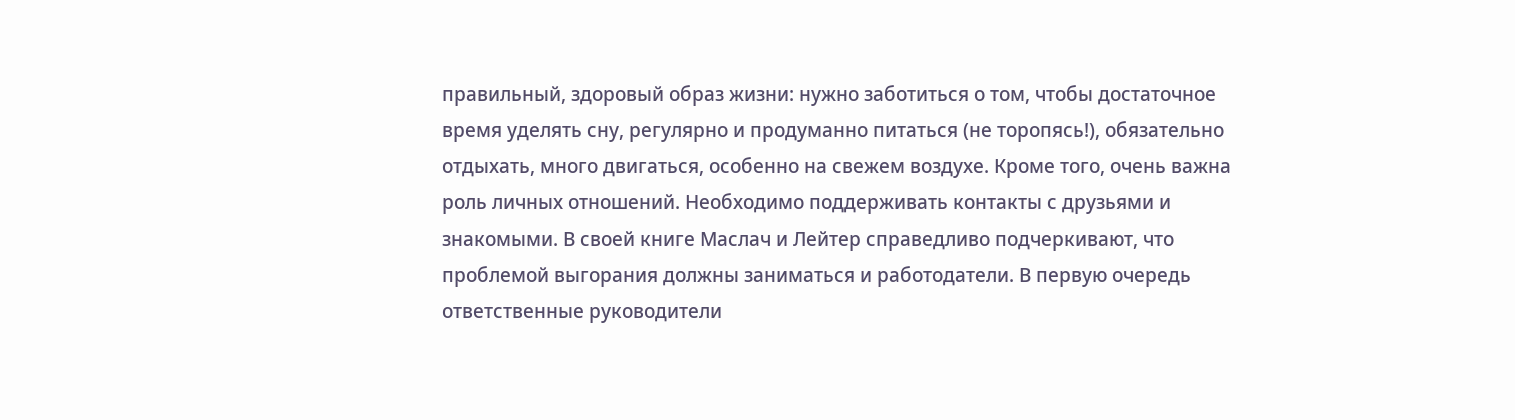правильный, здоровый образ жизни: нужно заботиться о том, чтобы достаточное время уделять сну, регулярно и продуманно питаться (не торопясь!), обязательно отдыхать, много двигаться, особенно на свежем воздухе. Кроме того, очень важна роль личных отношений. Необходимо поддерживать контакты с друзьями и знакомыми. В своей книге Маслач и Лейтер справедливо подчеркивают, что проблемой выгорания должны заниматься и работодатели. В первую очередь ответственные руководители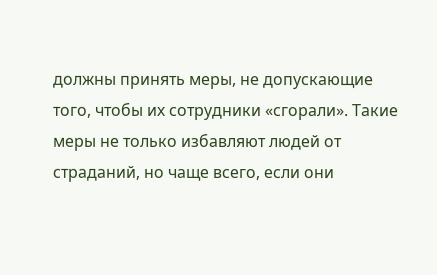должны принять меры, не допускающие того, чтобы их сотрудники «сгорали». Такие меры не только избавляют людей от страданий, но чаще всего, если они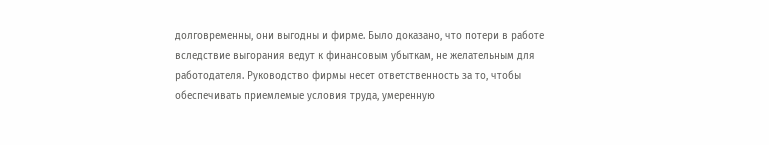долговременны, они выгодны и фирме. Было доказано, что потери в работе вследствие выгорания ведут к финансовым убыткам, не желательным для работодателя. Руководство фирмы несет ответственность за то, чтобы обеспечивать приемлемые условия труда, умеренную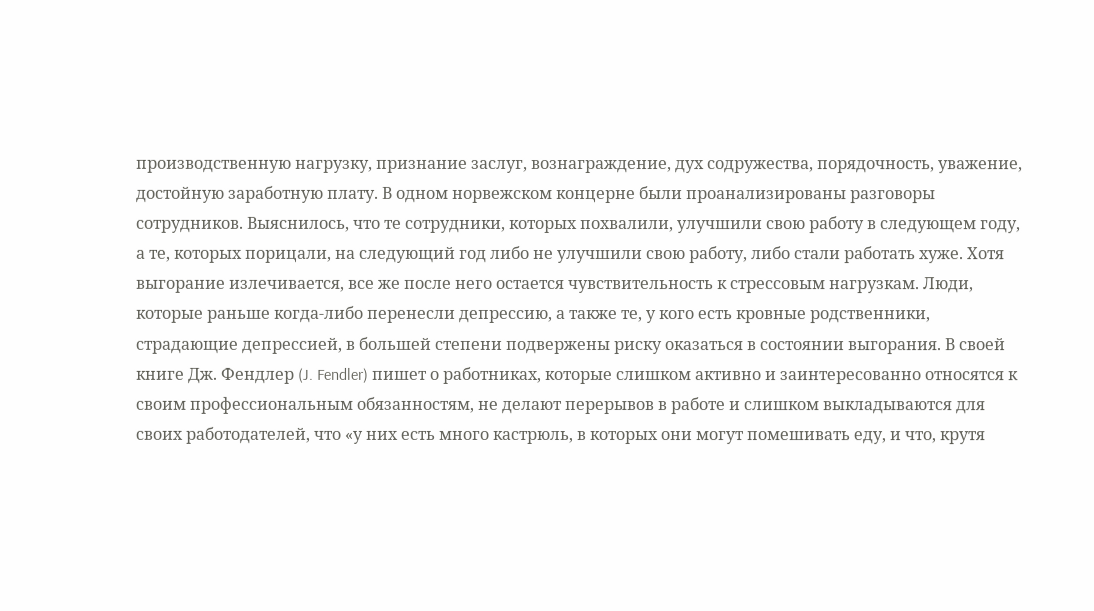производственную нагрузку, признание заслуг, вознаграждение, дух содружества, порядочность, уважение, достойную заработную плату. В одном норвежском концерне были проанализированы разговоры сотрудников. Выяснилось, что те сотрудники, которых похвалили, улучшили свою работу в следующем году, а те, которых порицали, на следующий год либо не улучшили свою работу, либо стали работать хуже. Хотя выгорание излечивается, все же после него остается чувствительность к стрессовым нагрузкам. Люди, которые раньше когда-либо перенесли депрессию, а также те, у кого есть кровные родственники, страдающие депрессией, в большей степени подвержены риску оказаться в состоянии выгорания. В своей книге Дж. Фендлер (J. Fendler) пишет о работниках, которые слишком активно и заинтересованно относятся к своим профессиональным обязанностям, не делают перерывов в работе и слишком выкладываются для своих работодателей, что «у них есть много кастрюль, в которых они могут помешивать еду, и что, крутя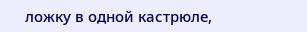ложку в одной кастрюле,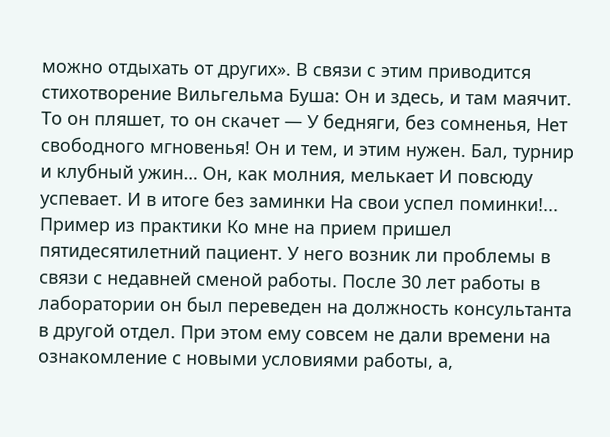можно отдыхать от других». В связи с этим приводится стихотворение Вильгельма Буша: Он и здесь, и там маячит. То он пляшет, то он скачет — У бедняги, без сомненья, Нет свободного мгновенья! Он и тем, и этим нужен. Бал, турнир и клубный ужин… Он, как молния, мелькает И повсюду успевает. И в итоге без заминки На свои успел поминки!... Пример из практики Ко мне на прием пришел пятидесятилетний пациент. У него возник ли проблемы в связи с недавней сменой работы. После 30 лет работы в лаборатории он был переведен на должность консультанта в другой отдел. При этом ему совсем не дали времени на ознакомление с новыми условиями работы, а,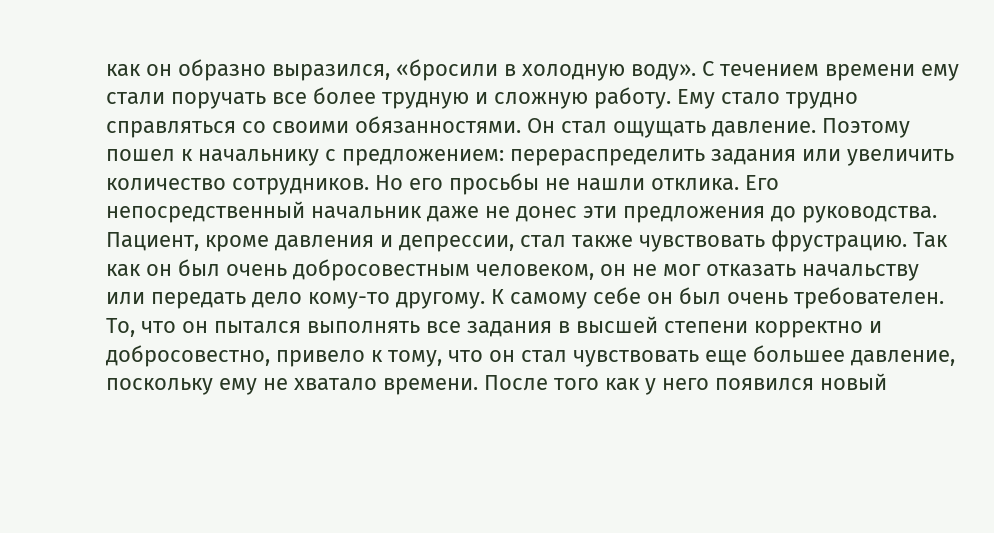как он образно выразился, «бросили в холодную воду». С течением времени ему стали поручать все более трудную и сложную работу. Ему стало трудно справляться со своими обязанностями. Он стал ощущать давление. Поэтому пошел к начальнику с предложением: перераспределить задания или увеличить количество сотрудников. Но его просьбы не нашли отклика. Его непосредственный начальник даже не донес эти предложения до руководства. Пациент, кроме давления и депрессии, стал также чувствовать фрустрацию. Так как он был очень добросовестным человеком, он не мог отказать начальству или передать дело кому-то другому. К самому себе он был очень требователен. То, что он пытался выполнять все задания в высшей степени корректно и добросовестно, привело к тому, что он стал чувствовать еще большее давление, поскольку ему не хватало времени. После того как у него появился новый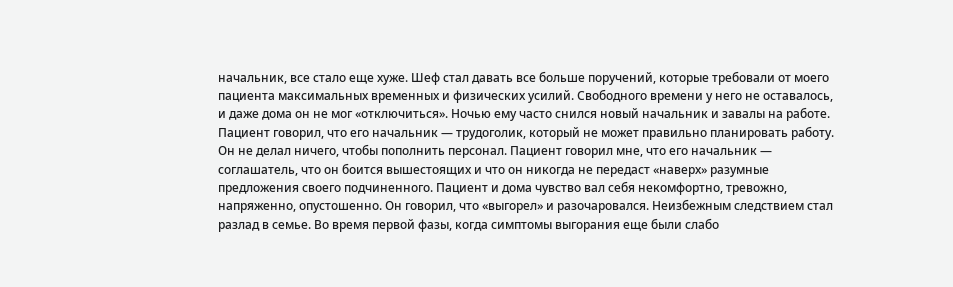начальник, все стало еще хуже. Шеф стал давать все больше поручений, которые требовали от моего пациента максимальных временных и физических усилий. Свободного времени у него не оставалось, и даже дома он не мог «отключиться». Ночью ему часто снился новый начальник и завалы на работе. Пациент говорил, что его начальник — трудоголик, который не может правильно планировать работу. Он не делал ничего, чтобы пополнить персонал. Пациент говорил мне, что его начальник — соглашатель, что он боится вышестоящих и что он никогда не передаст «наверх» разумные предложения своего подчиненного. Пациент и дома чувство вал себя некомфортно, тревожно, напряженно, опустошенно. Он говорил, что «выгорел» и разочаровался. Неизбежным следствием стал разлад в семье. Во время первой фазы, когда симптомы выгорания еще были слабо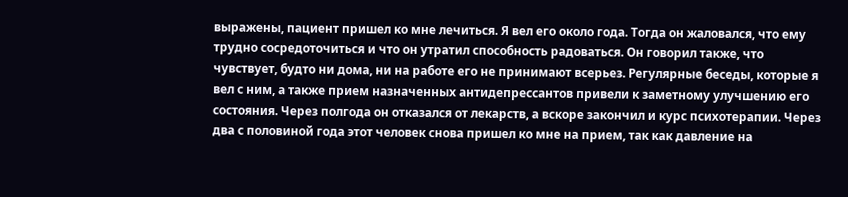выражены, пациент пришел ко мне лечиться. Я вел его около года. Тогда он жаловался, что ему трудно сосредоточиться и что он утратил способность радоваться. Он говорил также, что чувствует, будто ни дома, ни на работе его не принимают всерьез. Регулярные беседы, которые я вел с ним, а также прием назначенных антидепрессантов привели к заметному улучшению его состояния. Через полгода он отказался от лекарств, а вскоре закончил и курс психотерапии. Через два с половиной года этот человек снова пришел ко мне на прием, так как давление на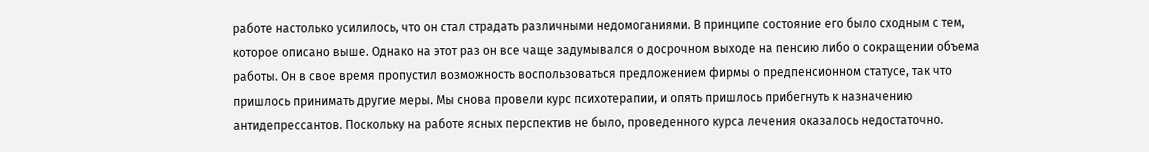работе настолько усилилось, что он стал страдать различными недомоганиями. В принципе состояние его было сходным с тем, которое описано выше. Однако на этот раз он все чаще задумывался о досрочном выходе на пенсию либо о сокращении объема работы. Он в свое время пропустил возможность воспользоваться предложением фирмы о предпенсионном статусе, так что пришлось принимать другие меры. Мы снова провели курс психотерапии, и опять пришлось прибегнуть к назначению антидепрессантов. Поскольку на работе ясных перспектив не было, проведенного курса лечения оказалось недостаточно.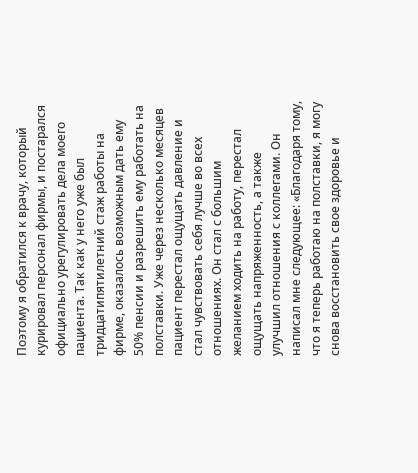Поэтому я обратился к врачу, который курировал персонал фирмы, и постарался официально урегулировать дела моего пациента. Так как у него уже был тридцатипятилетний стаж работы на фирме, оказалось возможным дать ему 50% пенсии и разрешить ему работать на полставки. Уже через несколько месяцев пациент перестал ощущать давление и стал чувствовать себя лучше во всех отношениях. Он стал с большим желанием ходить на работу, перестал ощущать напряженность, а также улучшил отношения с коллегами. Он написал мне следующее: «Благодаря тому, что я теперь работаю на полставки, я могу снова восстановить свое здоровье и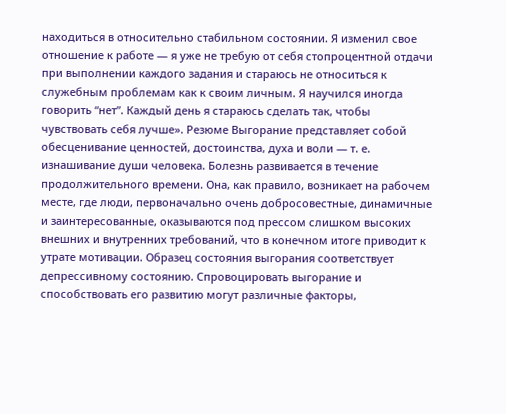находиться в относительно стабильном состоянии. Я изменил свое отношение к работе — я уже не требую от себя стопроцентной отдачи при выполнении каждого задания и стараюсь не относиться к служебным проблемам как к своим личным. Я научился иногда говорить “нет”. Каждый день я стараюсь сделать так, чтобы чувствовать себя лучше». Резюме Выгорание представляет собой обесценивание ценностей, достоинства, духа и воли — т. е. изнашивание души человека. Болезнь развивается в течение продолжительного времени. Она, как правило, возникает на рабочем месте, где люди, первоначально очень добросовестные, динамичные и заинтересованные, оказываются под прессом слишком высоких внешних и внутренних требований, что в конечном итоге приводит к утрате мотивации. Образец состояния выгорания соответствует депрессивному состоянию. Спровоцировать выгорание и способствовать его развитию могут различные факторы,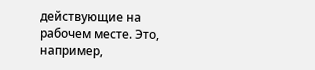действующие на рабочем месте. Это, например,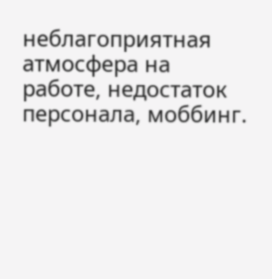неблагоприятная атмосфера на работе, недостаток персонала, моббинг.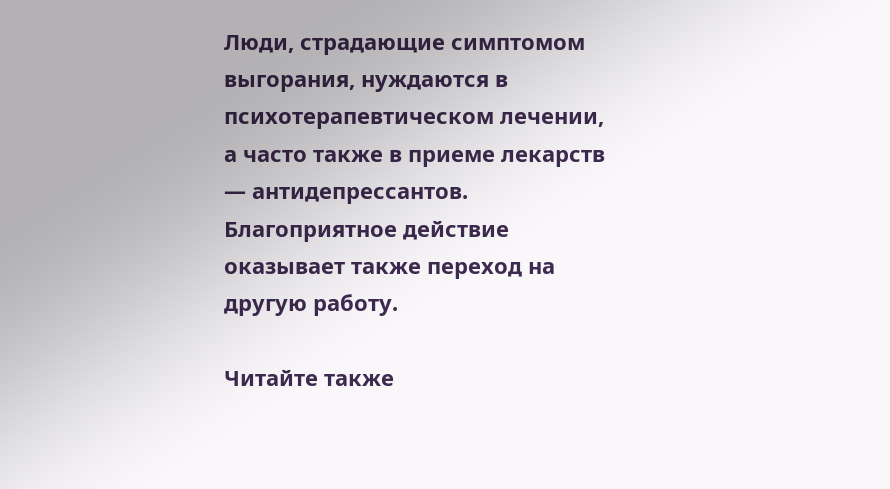Люди, страдающие симптомом выгорания, нуждаются в психотерапевтическом лечении, а часто также в приеме лекарств — антидепрессантов. Благоприятное действие оказывает также переход на другую работу.

Читайте также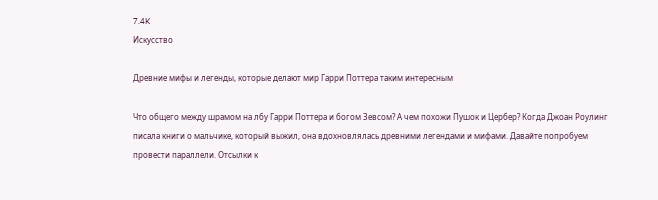7.4K
Искусство

Древние мифы и легенды, которые делают мир Гарри Поттера таким интересным

Что общего между шрамом на лбу Гарри Поттера и богом Зевсом? А чем похожи Пушок и Цербер? Когда Джоан Роулинг писала книги о мальчике, который выжил, она вдохновлялась древними легендами и мифами. Давайте попробуем провести параллели. Отсылки к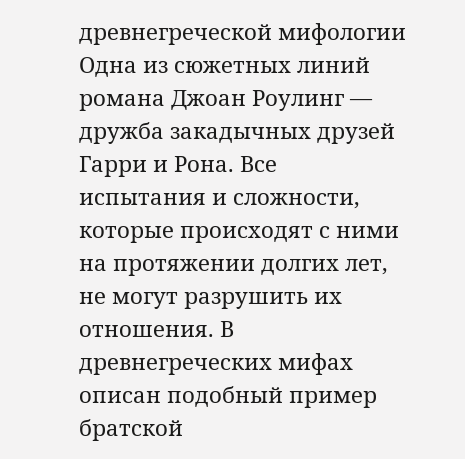древнегреческой мифологии Одна из сюжетных линий романа Джоан Роулинг — дружба закадычных друзей Гарри и Рона. Все испытания и сложности, которые происходят с ними на протяжении долгих лет, не могут разрушить их отношения. В древнегреческих мифах описан подобный пример братской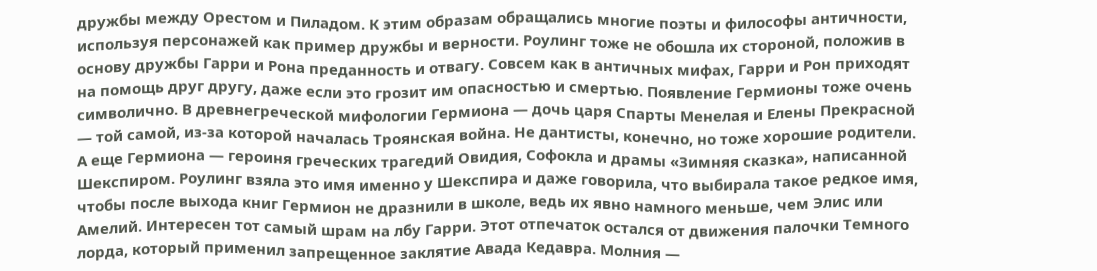дружбы между Орестом и Пиладом. К этим образам обращались многие поэты и философы античности, используя персонажей как пример дружбы и верности. Роулинг тоже не обошла их стороной, положив в основу дружбы Гарри и Рона преданность и отвагу. Совсем как в античных мифах, Гарри и Рон приходят на помощь друг другу, даже если это грозит им опасностью и смертью. Появление Гермионы тоже очень символично. В древнегреческой мифологии Гермиона — дочь царя Спарты Менелая и Елены Прекрасной — той самой, из-за которой началась Троянская война. Не дантисты, конечно, но тоже хорошие родители. А еще Гермиона — героиня греческих трагедий Овидия, Софокла и драмы «Зимняя сказка», написанной Шекспиром. Роулинг взяла это имя именно у Шекспира и даже говорила, что выбирала такое редкое имя, чтобы после выхода книг Гермион не дразнили в школе, ведь их явно намного меньше, чем Элис или Амелий. Интересен тот самый шрам на лбу Гарри. Этот отпечаток остался от движения палочки Темного лорда, который применил запрещенное заклятие Авада Кедавра. Молния —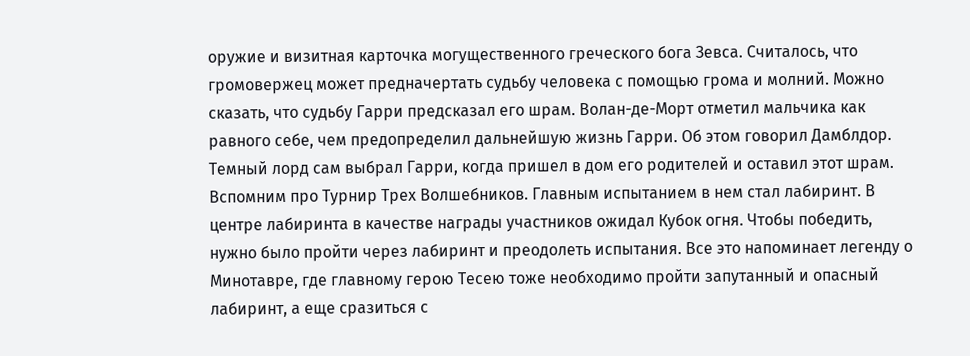оружие и визитная карточка могущественного греческого бога Зевса. Считалось, что громовержец может предначертать судьбу человека с помощью грома и молний. Можно сказать, что судьбу Гарри предсказал его шрам. Волан-де-Морт отметил мальчика как равного себе, чем предопределил дальнейшую жизнь Гарри. Об этом говорил Дамблдор. Темный лорд сам выбрал Гарри, когда пришел в дом его родителей и оставил этот шрам. Вспомним про Турнир Трех Волшебников. Главным испытанием в нем стал лабиринт. В центре лабиринта в качестве награды участников ожидал Кубок огня. Чтобы победить, нужно было пройти через лабиринт и преодолеть испытания. Все это напоминает легенду о Минотавре, где главному герою Тесею тоже необходимо пройти запутанный и опасный лабиринт, а еще сразиться с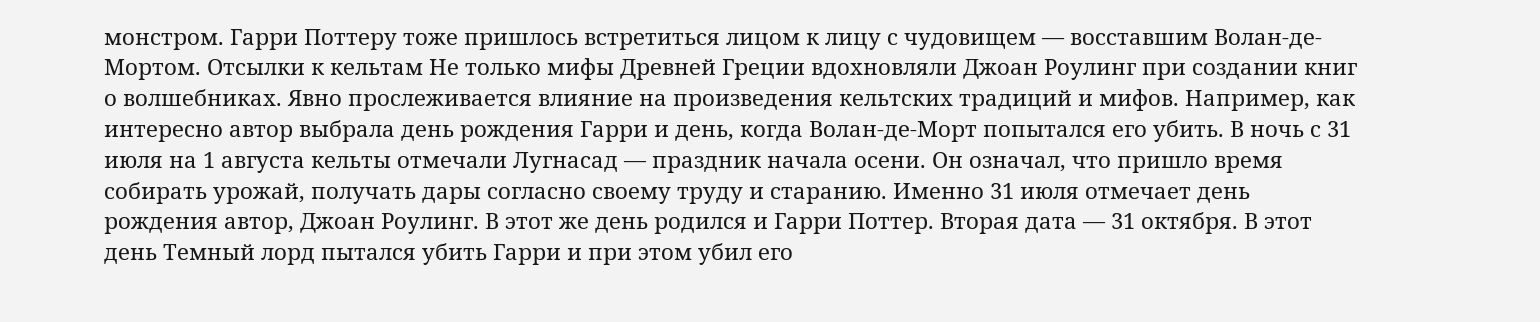монстром. Гарри Поттеру тоже пришлось встретиться лицом к лицу с чудовищем — восставшим Волан-де-Мортом. Отсылки к кельтам Не только мифы Древней Греции вдохновляли Джоан Роулинг при создании книг о волшебниках. Явно прослеживается влияние на произведения кельтских традиций и мифов. Например, как интересно автор выбрала день рождения Гарри и день, когда Волан-де-Морт попытался его убить. В ночь с 31 июля на 1 августа кельты отмечали Лугнасад — праздник начала осени. Он означал, что пришло время собирать урожай, получать дары согласно своему труду и старанию. Именно 31 июля отмечает день рождения автор, Джоан Роулинг. В этот же день родился и Гарри Поттер. Вторая дата — 31 октября. В этот день Темный лорд пытался убить Гарри и при этом убил его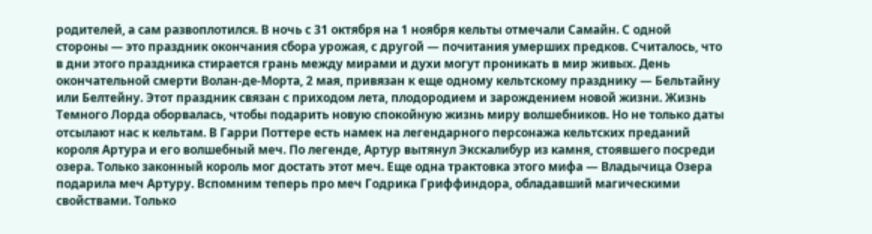родителей, а сам развоплотился. В ночь с 31 октября на 1 ноября кельты отмечали Самайн. С одной стороны — это праздник окончания сбора урожая, с другой — почитания умерших предков. Считалось, что в дни этого праздника стирается грань между мирами и духи могут проникать в мир живых. День окончательной смерти Волан-де-Морта, 2 мая, привязан к еще одному кельтскому празднику — Бельтайну или Белтейну. Этот праздник связан с приходом лета, плодородием и зарождением новой жизни. Жизнь Темного Лорда оборвалась, чтобы подарить новую спокойную жизнь миру волшебников. Но не только даты отсылают нас к кельтам. В Гарри Поттере есть намек на легендарного персонажа кельтских преданий короля Артура и его волшебный меч. По легенде, Артур вытянул Экскалибур из камня, стоявшего посреди озера. Только законный король мог достать этот меч. Еще одна трактовка этого мифа — Владычица Озера подарила меч Артуру. Вспомним теперь про меч Годрика Гриффиндора, обладавший магическими свойствами. Только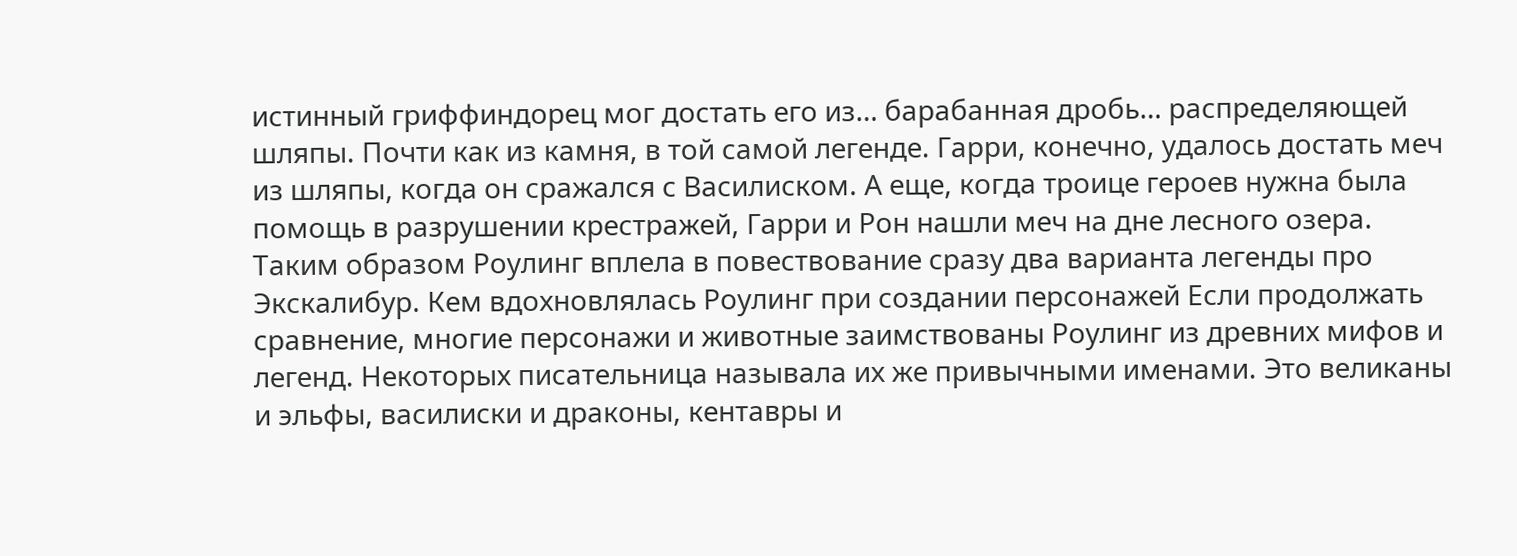истинный гриффиндорец мог достать его из… барабанная дробь… распределяющей шляпы. Почти как из камня, в той самой легенде. Гарри, конечно, удалось достать меч из шляпы, когда он сражался с Василиском. А еще, когда троице героев нужна была помощь в разрушении крестражей, Гарри и Рон нашли меч на дне лесного озера. Таким образом Роулинг вплела в повествование сразу два варианта легенды про Экскалибур. Кем вдохновлялась Роулинг при создании персонажей Если продолжать сравнение, многие персонажи и животные заимствованы Роулинг из древних мифов и легенд. Некоторых писательница называла их же привычными именами. Это великаны и эльфы, василиски и драконы, кентавры и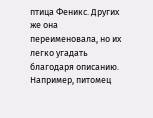птица Феникс. Других же она переименовала, но их легко угадать благодаря описанию. Например, питомец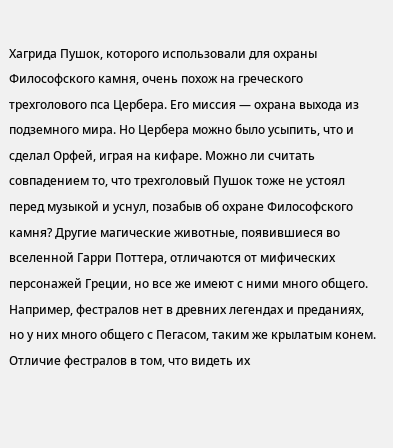Хагрида Пушок, которого использовали для охраны Философского камня, очень похож на греческого трехголового пса Цербера. Его миссия — охрана выхода из подземного мира. Но Цербера можно было усыпить, что и сделал Орфей, играя на кифаре. Можно ли считать совпадением то, что трехголовый Пушок тоже не устоял перед музыкой и уснул, позабыв об охране Философского камня? Другие магические животные, появившиеся во вселенной Гарри Поттера, отличаются от мифических персонажей Греции, но все же имеют с ними много общего. Например, фестралов нет в древних легендах и преданиях, но у них много общего с Пегасом, таким же крылатым конем. Отличие фестралов в том, что видеть их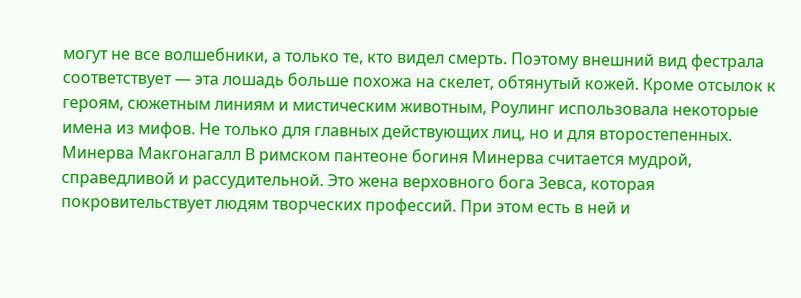могут не все волшебники, а только те, кто видел смерть. Поэтому внешний вид фестрала соответствует — эта лошадь больше похожа на скелет, обтянутый кожей. Кроме отсылок к героям, сюжетным линиям и мистическим животным, Роулинг использовала некоторые имена из мифов. Не только для главных действующих лиц, но и для второстепенных. Минерва Макгонагалл В римском пантеоне богиня Минерва считается мудрой, справедливой и рассудительной. Это жена верховного бога Зевса, которая покровительствует людям творческих профессий. При этом есть в ней и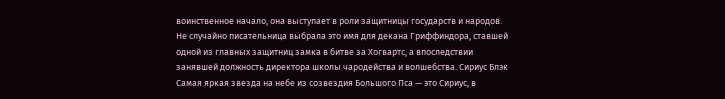воинственное начало, она выступает в роли защитницы государств и народов. Не случайно писательница выбрала это имя для декана Гриффиндора, ставшей одной из главных защитниц замка в битве за Хогвартс, а впоследствии занявшей должность директора школы чародейства и волшебства. Сириус Блэк Самая яркая звезда на небе из созвездия Большого Пса — это Сириус, в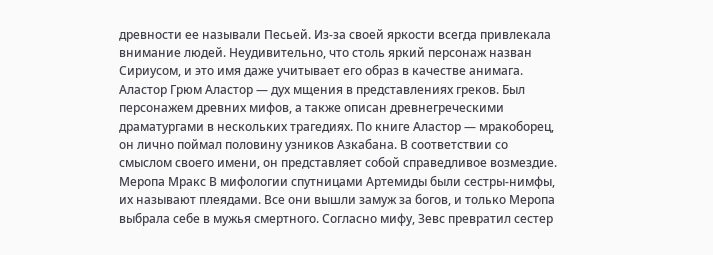древности ее называли Песьей. Из-за своей яркости всегда привлекала внимание людей. Неудивительно, что столь яркий персонаж назван Сириусом, и это имя даже учитывает его образ в качестве анимага. Аластор Грюм Аластор — дух мщения в представлениях греков. Был персонажем древних мифов, а также описан древнегреческими драматургами в нескольких трагедиях. По книге Аластор — мракоборец, он лично поймал половину узников Азкабана. В соответствии со смыслом своего имени, он представляет собой справедливое возмездие. Меропа Мракс В мифологии спутницами Артемиды были сестры-нимфы, их называют плеядами. Все они вышли замуж за богов, и только Меропа выбрала себе в мужья смертного. Согласно мифу, Зевс превратил сестер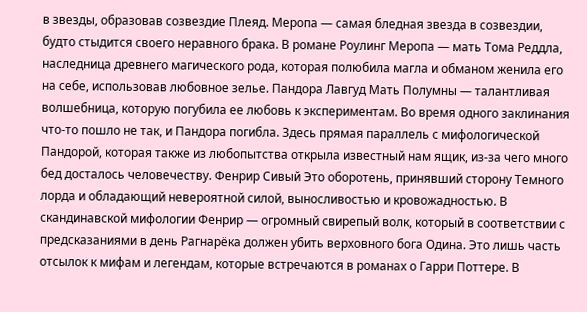в звезды, образовав созвездие Плеяд. Меропа — самая бледная звезда в созвездии, будто стыдится своего неравного брака. В романе Роулинг Меропа — мать Тома Реддла, наследница древнего магического рода, которая полюбила магла и обманом женила его на себе, использовав любовное зелье. Пандора Лавгуд Мать Полумны — талантливая волшебница, которую погубила ее любовь к экспериментам. Во время одного заклинания что-то пошло не так, и Пандора погибла. Здесь прямая параллель с мифологической Пандорой, которая также из любопытства открыла известный нам ящик, из-за чего много бед досталось человечеству. Фенрир Сивый Это оборотень, принявший сторону Темного лорда и обладающий невероятной силой, выносливостью и кровожадностью. В скандинавской мифологии Фенрир — огромный свирепый волк, который в соответствии с предсказаниями в день Рагнарёка должен убить верховного бога Одина. Это лишь часть отсылок к мифам и легендам, которые встречаются в романах о Гарри Поттере. В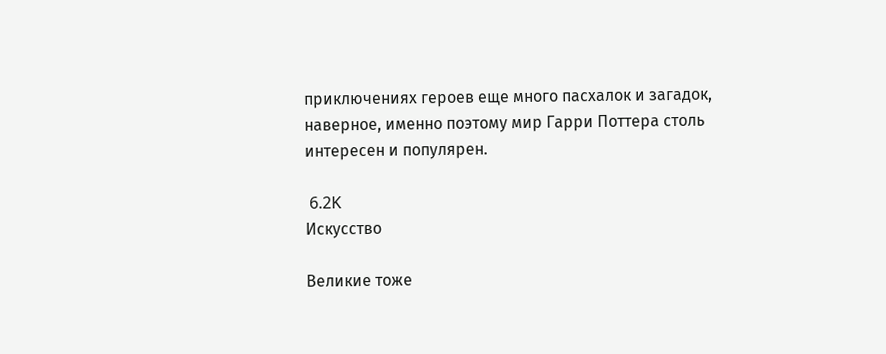приключениях героев еще много пасхалок и загадок, наверное, именно поэтому мир Гарри Поттера столь интересен и популярен.

 6.2K
Искусство

Великие тоже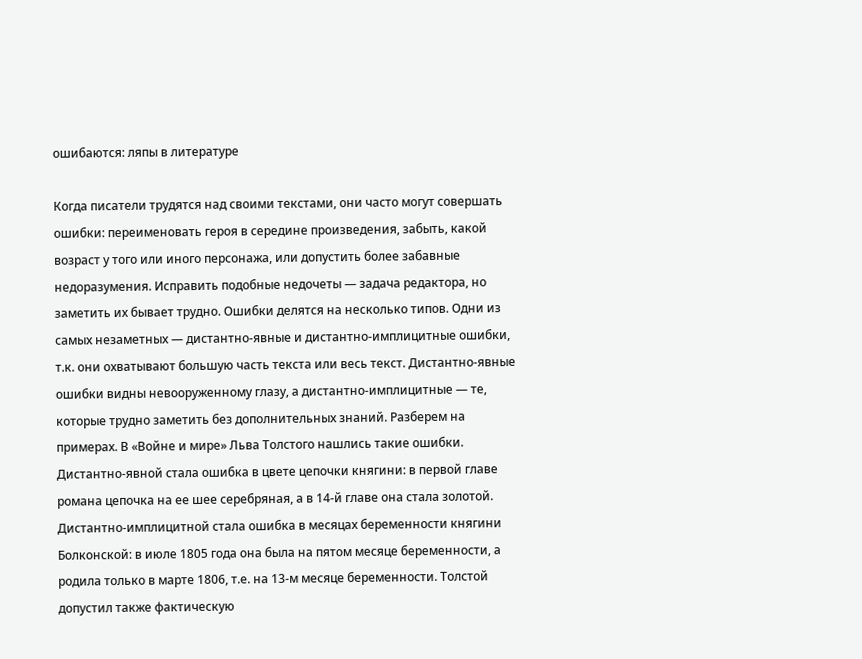ошибаются: ляпы в литературе

Когда писатели трудятся над своими текстами, они часто могут совершать ошибки: переименовать героя в середине произведения, забыть, какой возраст у того или иного персонажа, или допустить более забавные недоразумения. Исправить подобные недочеты — задача редактора, но заметить их бывает трудно. Ошибки делятся на несколько типов. Одни из самых незаметных — дистантно-явные и дистантно-имплицитные ошибки, т.к. они охватывают большую часть текста или весь текст. Дистантно-явные ошибки видны невооруженному глазу, а дистантно-имплицитные — те, которые трудно заметить без дополнительных знаний. Разберем на примерах. В «Войне и мире» Льва Толстого нашлись такие ошибки. Дистантно-явной стала ошибка в цвете цепочки княгини: в первой главе романа цепочка на ее шее серебряная, а в 14-й главе она стала золотой. Дистантно-имплицитной стала ошибка в месяцах беременности княгини Болконской: в июле 1805 года она была на пятом месяце беременности, а родила только в марте 1806, т.е. на 13-м месяце беременности. Толстой допустил также фактическую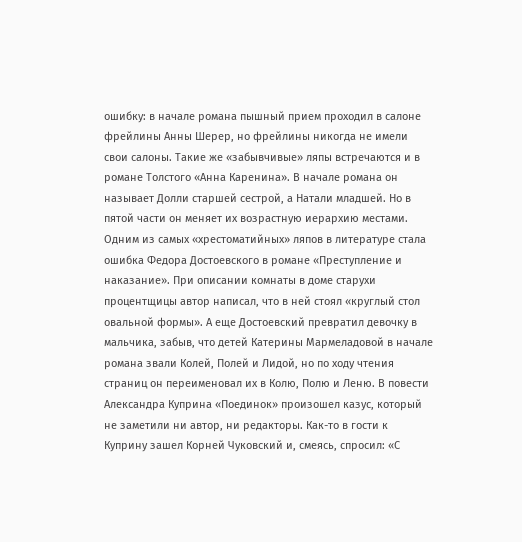ошибку: в начале романа пышный прием проходил в салоне фрейлины Анны Шерер, но фрейлины никогда не имели свои салоны. Такие же «забывчивые» ляпы встречаются и в романе Толстого «Анна Каренина». В начале романа он называет Долли старшей сестрой, а Натали младшей. Но в пятой части он меняет их возрастную иерархию местами. Одним из самых «хрестоматийных» ляпов в литературе стала ошибка Федора Достоевского в романе «Преступление и наказание». При описании комнаты в доме старухи процентщицы автор написал, что в ней стоял «круглый стол овальной формы». А еще Достоевский превратил девочку в мальчика, забыв, что детей Катерины Мармеладовой в начале романа звали Колей, Полей и Лидой, но по ходу чтения страниц он переименовал их в Колю, Полю и Леню. В повести Александра Куприна «Поединок» произошел казус, который не заметили ни автор, ни редакторы. Как-то в гости к Куприну зашел Корней Чуковский и, смеясь, спросил: «С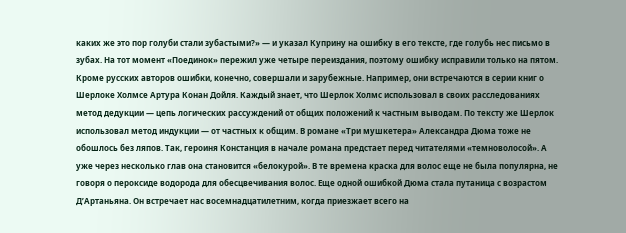каких же это пор голуби стали зубастыми?» — и указал Куприну на ошибку в его тексте, где голубь нес письмо в зубах. На тот момент «Поединок» пережил уже четыре переиздания, поэтому ошибку исправили только на пятом. Кроме русских авторов ошибки, конечно, совершали и зарубежные. Например, они встречаются в серии книг о Шерлоке Холмсе Артура Конан Дойля. Каждый знает, что Шерлок Холмс использовал в своих расследованиях метод дедукции — цепь логических рассуждений от общих положений к частным выводам. По тексту же Шерлок использовал метод индукции — от частных к общим. В романе «Три мушкетера» Александра Дюма тоже не обошлось без ляпов. Так, героиня Констанция в начале романа предстает перед читателями «темноволосой». А уже через несколько глав она становится «белокурой». В те времена краска для волос еще не была популярна, не говоря о пероксиде водорода для обесцвечивания волос. Еще одной ошибкой Дюма стала путаница с возрастом Д’Артаньяна. Он встречает нас восемнадцатилетним, когда приезжает всего на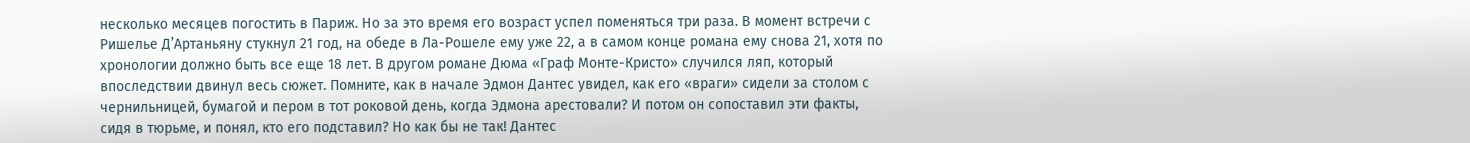несколько месяцев погостить в Париж. Но за это время его возраст успел поменяться три раза. В момент встречи с Ришелье Д’Артаньяну стукнул 21 год, на обеде в Ла-Рошеле ему уже 22, а в самом конце романа ему снова 21, хотя по хронологии должно быть все еще 18 лет. В другом романе Дюма «Граф Монте-Кристо» случился ляп, который впоследствии двинул весь сюжет. Помните, как в начале Эдмон Дантес увидел, как его «враги» сидели за столом с чернильницей, бумагой и пером в тот роковой день, когда Эдмона арестовали? И потом он сопоставил эти факты, сидя в тюрьме, и понял, кто его подставил? Но как бы не так! Дантес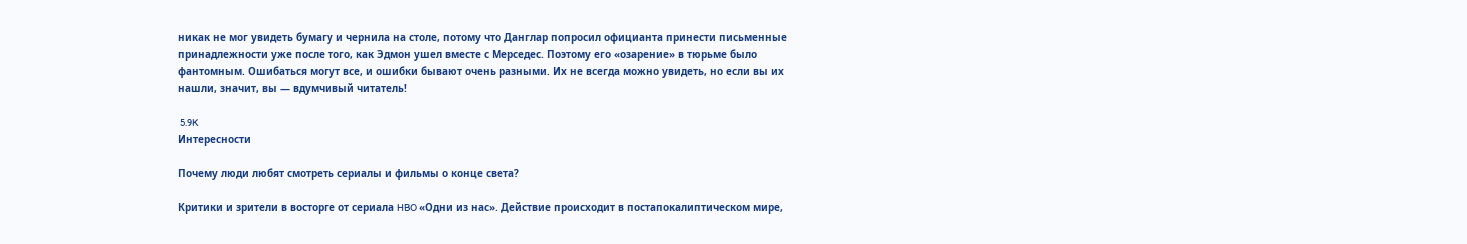никак не мог увидеть бумагу и чернила на столе, потому что Данглар попросил официанта принести письменные принадлежности уже после того, как Эдмон ушел вместе с Мерседес. Поэтому его «озарение» в тюрьме было фантомным. Ошибаться могут все, и ошибки бывают очень разными. Их не всегда можно увидеть, но если вы их нашли, значит, вы — вдумчивый читатель!

 5.9K
Интересности

Почему люди любят смотреть сериалы и фильмы о конце света?

Критики и зрители в восторге от сериала HBO «Одни из нас». Действие происходит в постапокалиптическом мире,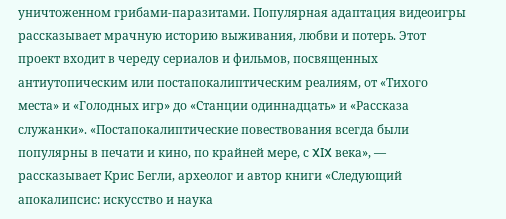уничтоженном грибами-паразитами. Популярная адаптация видеоигры рассказывает мрачную историю выживания, любви и потерь. Этот проект входит в череду сериалов и фильмов, посвященных антиутопическим или постапокалиптическим реалиям, от «Тихого места» и «Голодных игр» до «Станции одиннадцать» и «Рассказа служанки». «Постапокалиптические повествования всегда были популярны в печати и кино, по крайней мере, с XIX века», — рассказывает Крис Бегли, археолог и автор книги «Следующий апокалипсис: искусство и наука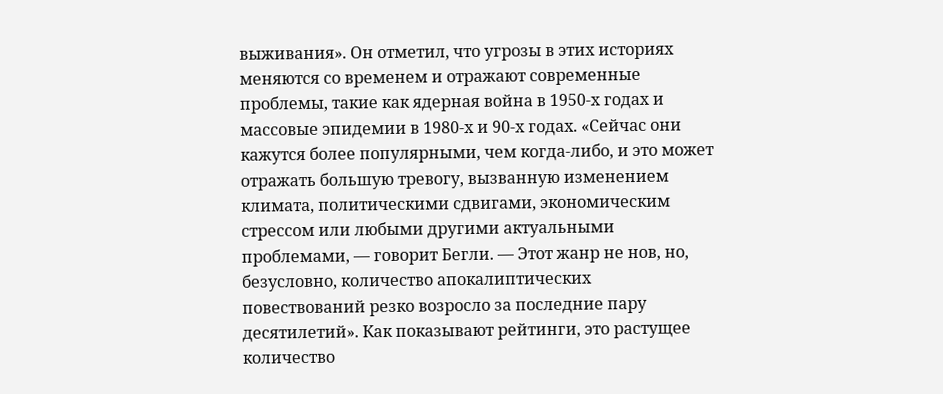выживания». Он отметил, что угрозы в этих историях меняются со временем и отражают современные проблемы, такие как ядерная война в 1950-х годах и массовые эпидемии в 1980-х и 90-х годах. «Сейчас они кажутся более популярными, чем когда-либо, и это может отражать большую тревогу, вызванную изменением климата, политическими сдвигами, экономическим стрессом или любыми другими актуальными проблемами, — говорит Бегли. — Этот жанр не нов, но, безусловно, количество апокалиптических повествований резко возросло за последние пару десятилетий». Как показывают рейтинги, это растущее количество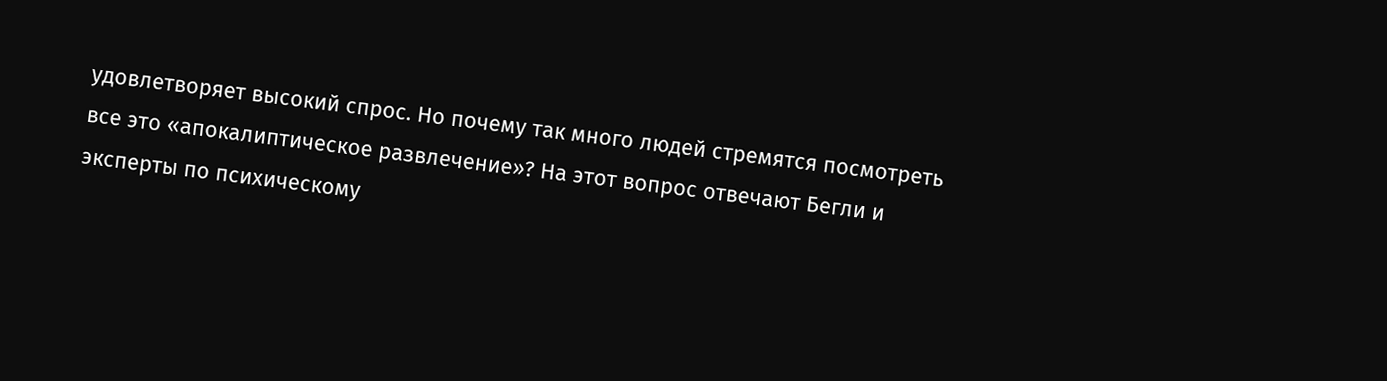удовлетворяет высокий спрос. Но почему так много людей стремятся посмотреть все это «апокалиптическое развлечение»? На этот вопрос отвечают Бегли и эксперты по психическому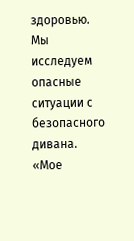здоровью. Мы исследуем опасные ситуации с безопасного дивана. «Мое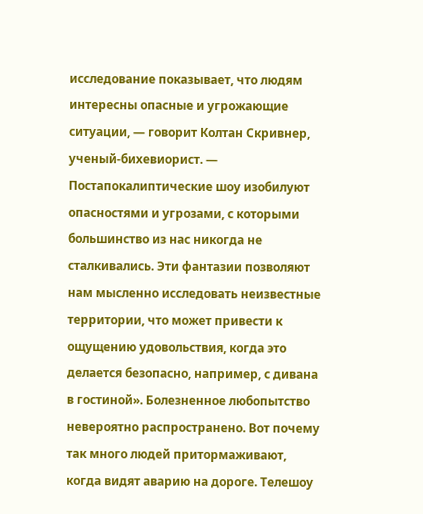исследование показывает, что людям интересны опасные и угрожающие ситуации, — говорит Колтан Скривнер, ученый-бихевиорист. — Постапокалиптические шоу изобилуют опасностями и угрозами, с которыми большинство из нас никогда не сталкивались. Эти фантазии позволяют нам мысленно исследовать неизвестные территории, что может привести к ощущению удовольствия, когда это делается безопасно, например, с дивана в гостиной». Болезненное любопытство невероятно распространено. Вот почему так много людей притормаживают, когда видят аварию на дороге. Телешоу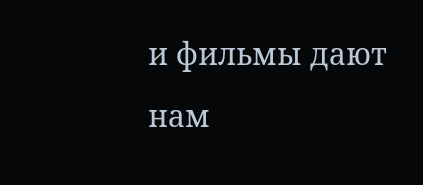и фильмы дают нам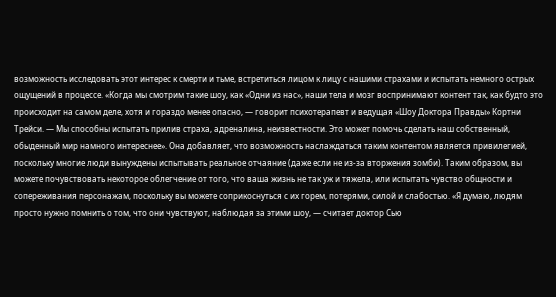возможность исследовать этот интерес к смерти и тьме, встретиться лицом к лицу с нашими страхами и испытать немного острых ощущений в процессе. «Когда мы смотрим такие шоу, как «Одни из нас», наши тела и мозг воспринимают контент так, как будто это происходит на самом деле, хотя и гораздо менее опасно, — говорит психотерапевт и ведущая «Шоу Доктора Правды» Кортни Трейси. — Мы способны испытать прилив страха, адреналина, неизвестности. Это может помочь сделать наш собственный, обыденный мир намного интереснее». Она добавляет, что возможность наслаждаться таким контентом является привилегией, поскольку многие люди вынуждены испытывать реальное отчаяние (даже если не из-за вторжения зомби). Таким образом, вы можете почувствовать некоторое облегчение от того, что ваша жизнь не так уж и тяжела, или испытать чувство общности и сопереживания персонажам, поскольку вы можете соприкоснуться с их горем, потерями, силой и слабостью. «Я думаю, людям просто нужно помнить о том, что они чувствуют, наблюдая за этими шоу, — считает доктор Сью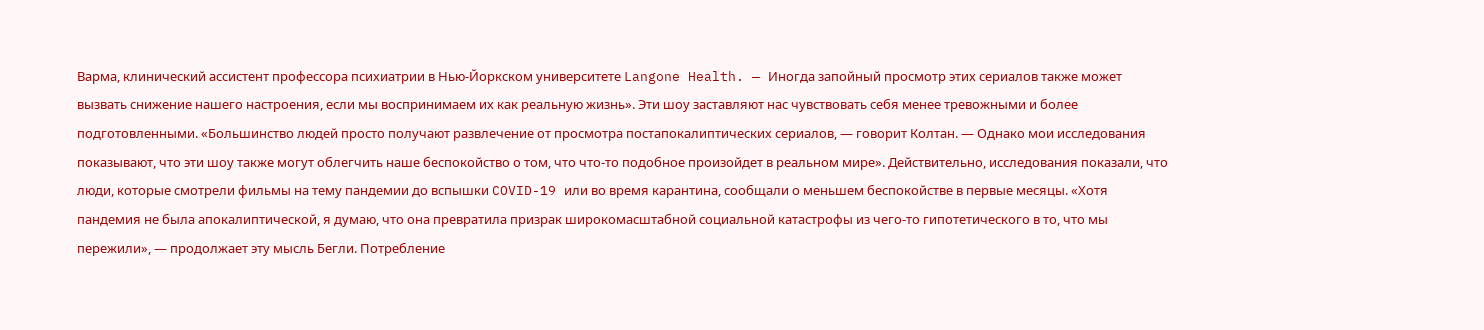Варма, клинический ассистент профессора психиатрии в Нью-Йоркском университете Langone Health. — Иногда запойный просмотр этих сериалов также может вызвать снижение нашего настроения, если мы воспринимаем их как реальную жизнь». Эти шоу заставляют нас чувствовать себя менее тревожными и более подготовленными. «Большинство людей просто получают развлечение от просмотра постапокалиптических сериалов, — говорит Колтан. — Однако мои исследования показывают, что эти шоу также могут облегчить наше беспокойство о том, что что-то подобное произойдет в реальном мире». Действительно, исследования показали, что люди, которые смотрели фильмы на тему пандемии до вспышки COVID-19 или во время карантина, сообщали о меньшем беспокойстве в первые месяцы. «Хотя пандемия не была апокалиптической, я думаю, что она превратила призрак широкомасштабной социальной катастрофы из чего-то гипотетического в то, что мы пережили», — продолжает эту мысль Бегли. Потребление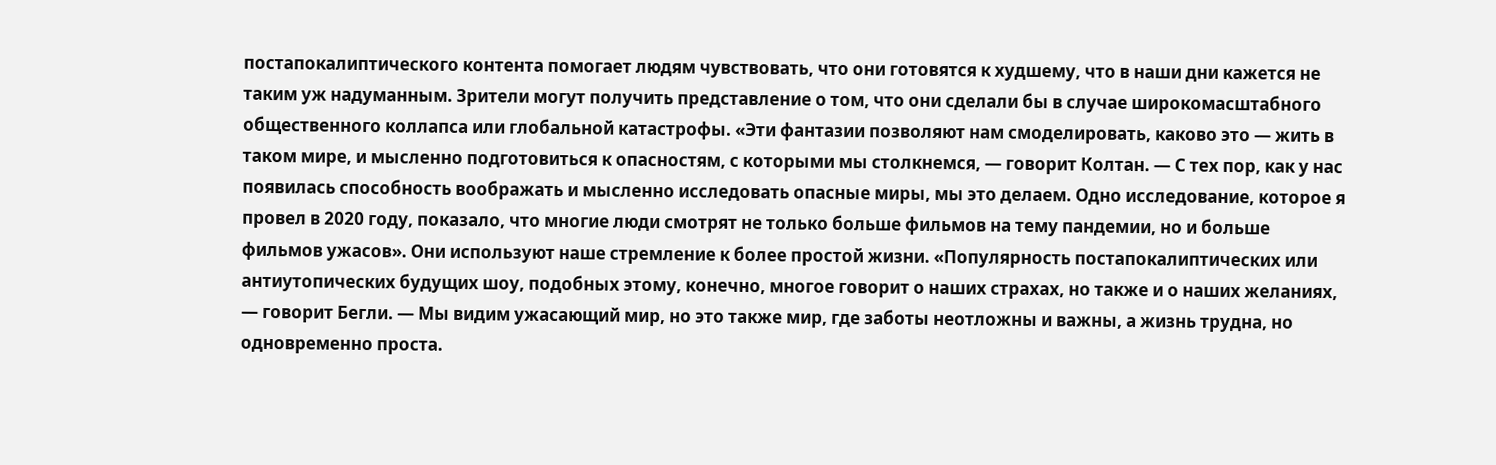постапокалиптического контента помогает людям чувствовать, что они готовятся к худшему, что в наши дни кажется не таким уж надуманным. Зрители могут получить представление о том, что они сделали бы в случае широкомасштабного общественного коллапса или глобальной катастрофы. «Эти фантазии позволяют нам смоделировать, каково это — жить в таком мире, и мысленно подготовиться к опасностям, с которыми мы столкнемся, — говорит Колтан. — С тех пор, как у нас появилась способность воображать и мысленно исследовать опасные миры, мы это делаем. Одно исследование, которое я провел в 2020 году, показало, что многие люди смотрят не только больше фильмов на тему пандемии, но и больше фильмов ужасов». Они используют наше стремление к более простой жизни. «Популярность постапокалиптических или антиутопических будущих шоу, подобных этому, конечно, многое говорит о наших страхах, но также и о наших желаниях, — говорит Бегли. — Мы видим ужасающий мир, но это также мир, где заботы неотложны и важны, а жизнь трудна, но одновременно проста.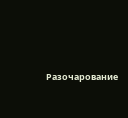Разочарование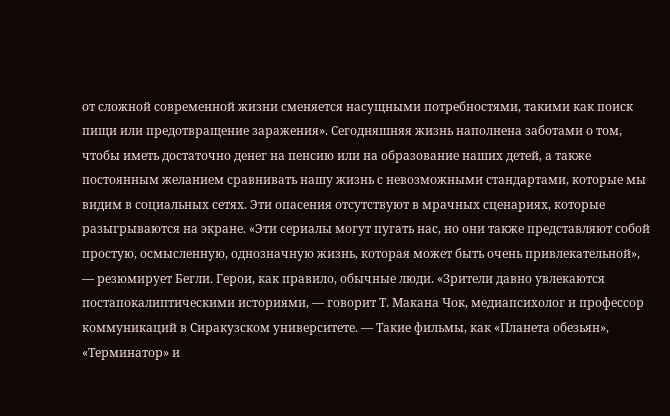от сложной современной жизни сменяется насущными потребностями, такими как поиск пищи или предотвращение заражения». Сегодняшняя жизнь наполнена заботами о том, чтобы иметь достаточно денег на пенсию или на образование наших детей, а также постоянным желанием сравнивать нашу жизнь с невозможными стандартами, которые мы видим в социальных сетях. Эти опасения отсутствуют в мрачных сценариях, которые разыгрываются на экране. «Эти сериалы могут пугать нас, но они также представляют собой простую, осмысленную, однозначную жизнь, которая может быть очень привлекательной», — резюмирует Бегли. Герои, как правило, обычные люди. «Зрители давно увлекаются постапокалиптическими историями, — говорит Т. Макана Чок, медиапсихолог и профессор коммуникаций в Сиракузском университете. — Такие фильмы, как «Планета обезьян», «Терминатор» и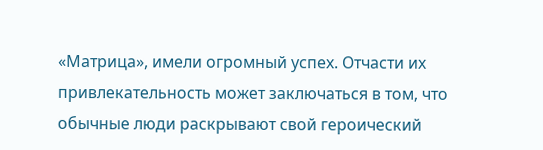«Матрица», имели огромный успех. Отчасти их привлекательность может заключаться в том, что обычные люди раскрывают свой героический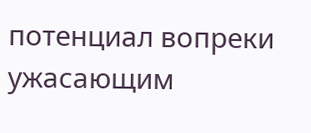потенциал вопреки ужасающим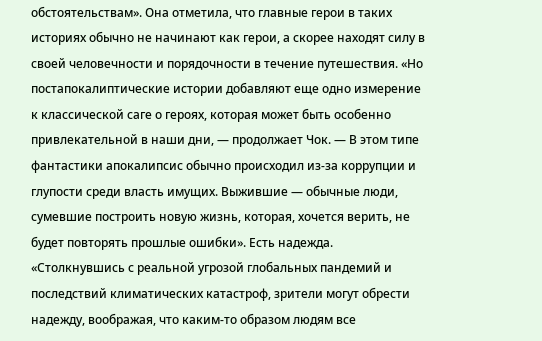обстоятельствам». Она отметила, что главные герои в таких историях обычно не начинают как герои, а скорее находят силу в своей человечности и порядочности в течение путешествия. «Но постапокалиптические истории добавляют еще одно измерение к классической саге о героях, которая может быть особенно привлекательной в наши дни, — продолжает Чок. — В этом типе фантастики апокалипсис обычно происходил из-за коррупции и глупости среди власть имущих. Выжившие — обычные люди, сумевшие построить новую жизнь, которая, хочется верить, не будет повторять прошлые ошибки». Есть надежда. «Столкнувшись с реальной угрозой глобальных пандемий и последствий климатических катастроф, зрители могут обрести надежду, воображая, что каким-то образом людям все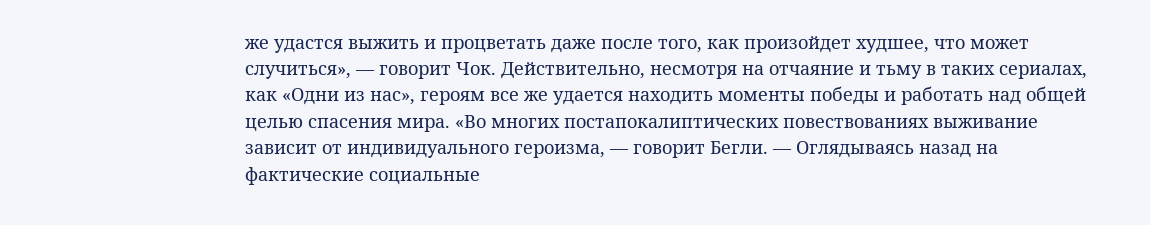же удастся выжить и процветать даже после того, как произойдет худшее, что может случиться», — говорит Чок. Действительно, несмотря на отчаяние и тьму в таких сериалах, как «Одни из нас», героям все же удается находить моменты победы и работать над общей целью спасения мира. «Во многих постапокалиптических повествованиях выживание зависит от индивидуального героизма, — говорит Бегли. — Оглядываясь назад на фактические социальные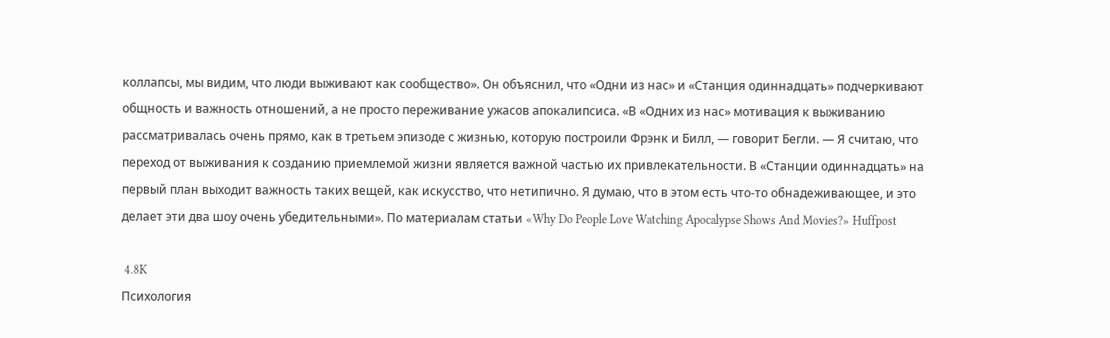коллапсы, мы видим, что люди выживают как сообщество». Он объяснил, что «Одни из нас» и «Станция одиннадцать» подчеркивают общность и важность отношений, а не просто переживание ужасов апокалипсиса. «В «Одних из нас» мотивация к выживанию рассматривалась очень прямо, как в третьем эпизоде с жизнью, которую построили Фрэнк и Билл, — говорит Бегли. — Я считаю, что переход от выживания к созданию приемлемой жизни является важной частью их привлекательности. В «Станции одиннадцать» на первый план выходит важность таких вещей, как искусство, что нетипично. Я думаю, что в этом есть что-то обнадеживающее, и это делает эти два шоу очень убедительными». По материалам статьи «Why Do People Love Watching Apocalypse Shows And Movies?» Huffpost

 4.8K
Психология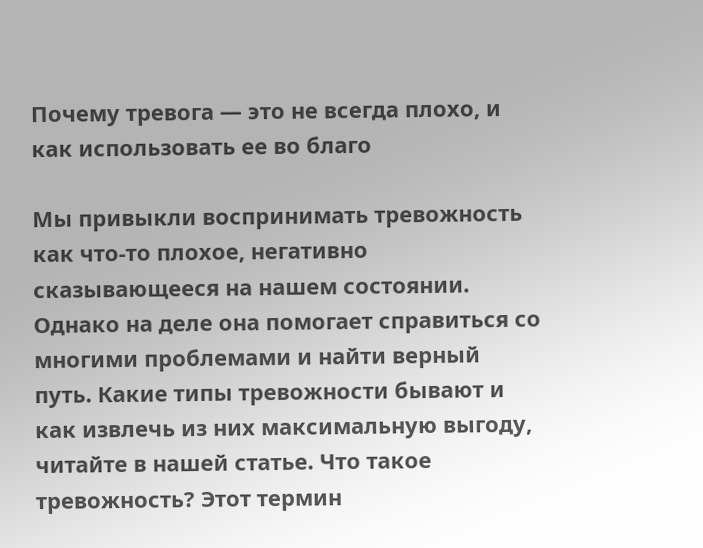Почему тревога — это не всегда плохо, и как использовать ее во благо

Мы привыкли воспринимать тревожность как что-то плохое, негативно сказывающееся на нашем состоянии. Однако на деле она помогает справиться со многими проблемами и найти верный путь. Какие типы тревожности бывают и как извлечь из них максимальную выгоду, читайте в нашей статье. Что такое тревожность? Этот термин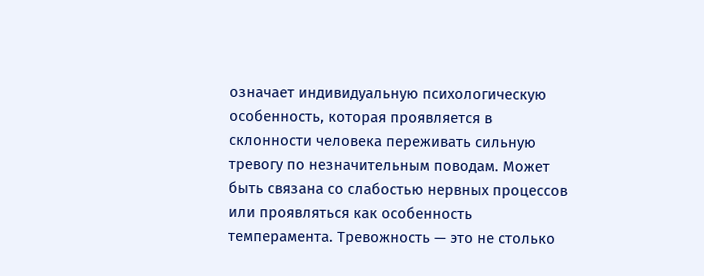означает индивидуальную психологическую особенность, которая проявляется в склонности человека переживать сильную тревогу по незначительным поводам. Может быть связана со слабостью нервных процессов или проявляться как особенность темперамента. Тревожность — это не столько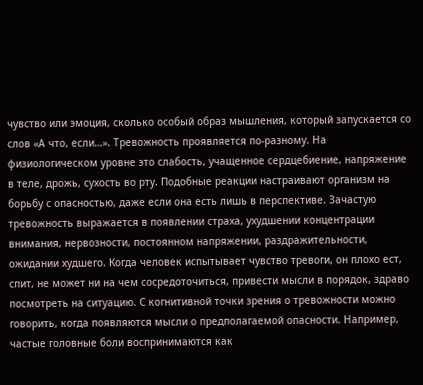чувство или эмоция, сколько особый образ мышления, который запускается со слов «А что, если…». Тревожность проявляется по-разному. На физиологическом уровне это слабость, учащенное сердцебиение, напряжение в теле, дрожь, сухость во рту. Подобные реакции настраивают организм на борьбу с опасностью, даже если она есть лишь в перспективе. Зачастую тревожность выражается в появлении страха, ухудшении концентрации внимания, нервозности, постоянном напряжении, раздражительности, ожидании худшего. Когда человек испытывает чувство тревоги, он плохо ест, спит, не может ни на чем сосредоточиться, привести мысли в порядок, здраво посмотреть на ситуацию. С когнитивной точки зрения о тревожности можно говорить, когда появляются мысли о предполагаемой опасности. Например, частые головные боли воспринимаются как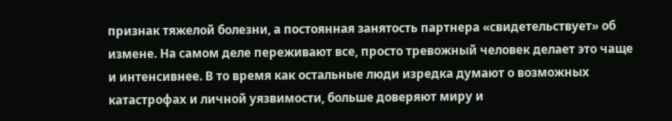признак тяжелой болезни, а постоянная занятость партнера «свидетельствует» об измене. На самом деле переживают все, просто тревожный человек делает это чаще и интенсивнее. В то время как остальные люди изредка думают о возможных катастрофах и личной уязвимости, больше доверяют миру и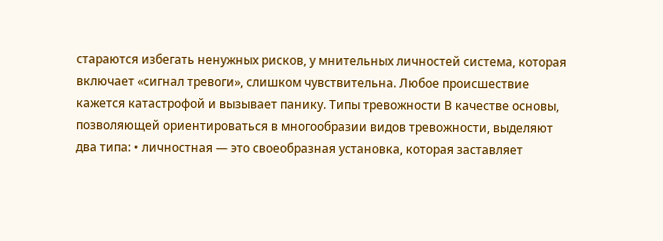стараются избегать ненужных рисков, у мнительных личностей система, которая включает «сигнал тревоги», слишком чувствительна. Любое происшествие кажется катастрофой и вызывает панику. Типы тревожности В качестве основы, позволяющей ориентироваться в многообразии видов тревожности, выделяют два типа: • личностная — это своеобразная установка, которая заставляет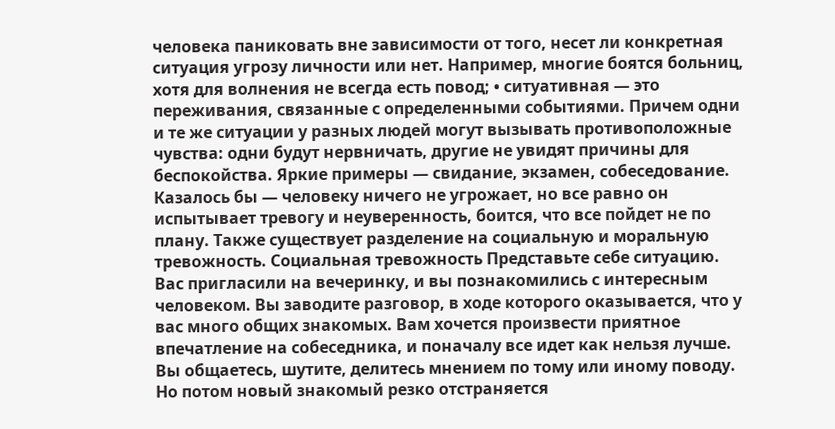человека паниковать вне зависимости от того, несет ли конкретная ситуация угрозу личности или нет. Например, многие боятся больниц, хотя для волнения не всегда есть повод; • ситуативная — это переживания, связанные с определенными событиями. Причем одни и те же ситуации у разных людей могут вызывать противоположные чувства: одни будут нервничать, другие не увидят причины для беспокойства. Яркие примеры — свидание, экзамен, собеседование. Казалось бы — человеку ничего не угрожает, но все равно он испытывает тревогу и неуверенность, боится, что все пойдет не по плану. Также существует разделение на социальную и моральную тревожность. Социальная тревожность Представьте себе ситуацию. Вас пригласили на вечеринку, и вы познакомились с интересным человеком. Вы заводите разговор, в ходе которого оказывается, что у вас много общих знакомых. Вам хочется произвести приятное впечатление на собеседника, и поначалу все идет как нельзя лучше. Вы общаетесь, шутите, делитесь мнением по тому или иному поводу. Но потом новый знакомый резко отстраняется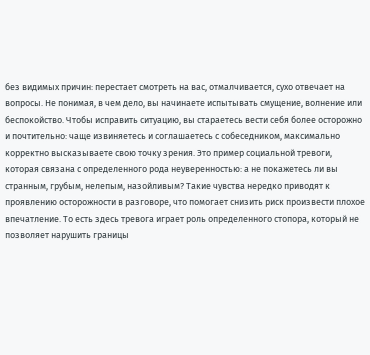без видимых причин: перестает смотреть на вас, отмалчивается, сухо отвечает на вопросы. Не понимая, в чем дело, вы начинаете испытывать смущение, волнение или беспокойство. Чтобы исправить ситуацию, вы стараетесь вести себя более осторожно и почтительно: чаще извиняетесь и соглашаетесь с собеседником, максимально корректно высказываете свою точку зрения. Это пример социальной тревоги, которая связана с определенного рода неуверенностью: а не покажетесь ли вы странным, грубым, нелепым, назойливым? Такие чувства нередко приводят к проявлению осторожности в разговоре, что помогает снизить риск произвести плохое впечатление. То есть здесь тревога играет роль определенного стопора, который не позволяет нарушить границы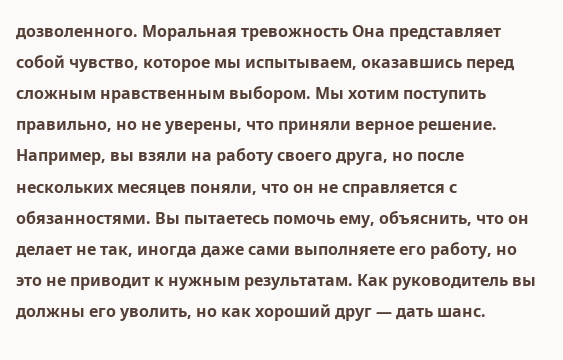дозволенного. Моральная тревожность Она представляет собой чувство, которое мы испытываем, оказавшись перед сложным нравственным выбором. Мы хотим поступить правильно, но не уверены, что приняли верное решение. Например, вы взяли на работу своего друга, но после нескольких месяцев поняли, что он не справляется с обязанностями. Вы пытаетесь помочь ему, объяснить, что он делает не так, иногда даже сами выполняете его работу, но это не приводит к нужным результатам. Как руководитель вы должны его уволить, но как хороший друг — дать шанс.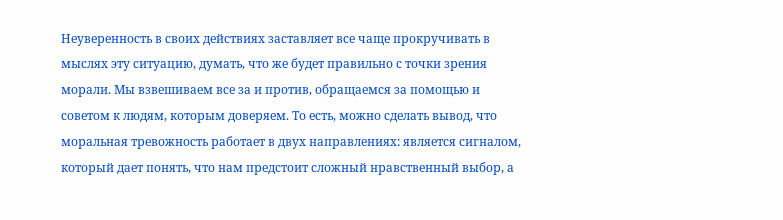Неуверенность в своих действиях заставляет все чаще прокручивать в мыслях эту ситуацию, думать, что же будет правильно с точки зрения морали. Мы взвешиваем все за и против, обращаемся за помощью и советом к людям, которым доверяем. То есть, можно сделать вывод, что моральная тревожность работает в двух направлениях: является сигналом, который дает понять, что нам предстоит сложный нравственный выбор, а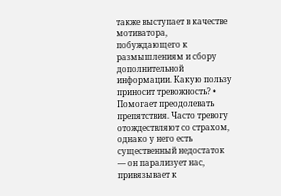также выступает в качестве мотиватора, побуждающего к размышлениям и сбору дополнительной информации. Какую пользу приносит тревожность? • Помогает преодолевать препятствия. Часто тревогу отождествляют со страхом, однако у него есть существенный недостаток — он парализует нас, привязывает к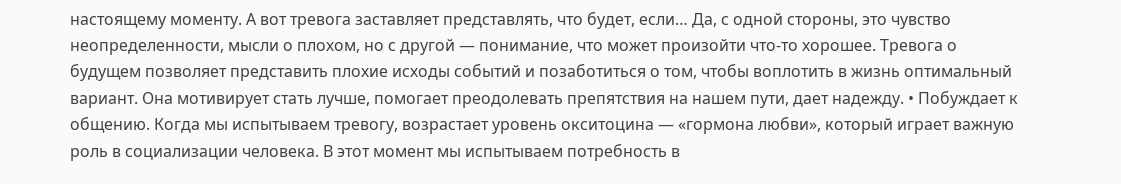настоящему моменту. А вот тревога заставляет представлять, что будет, если… Да, с одной стороны, это чувство неопределенности, мысли о плохом, но с другой — понимание, что может произойти что-то хорошее. Тревога о будущем позволяет представить плохие исходы событий и позаботиться о том, чтобы воплотить в жизнь оптимальный вариант. Она мотивирует стать лучше, помогает преодолевать препятствия на нашем пути, дает надежду. • Побуждает к общению. Когда мы испытываем тревогу, возрастает уровень окситоцина — «гормона любви», который играет важную роль в социализации человека. В этот момент мы испытываем потребность в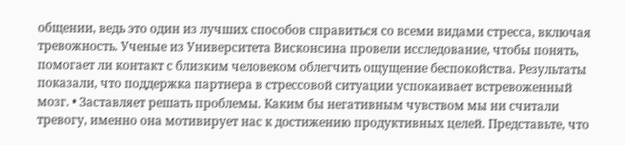общении, ведь это один из лучших способов справиться со всеми видами стресса, включая тревожность. Ученые из Университета Висконсина провели исследование, чтобы понять, помогает ли контакт с близким человеком облегчить ощущение беспокойства. Результаты показали, что поддержка партнера в стрессовой ситуации успокаивает встревоженный мозг. • Заставляет решать проблемы. Каким бы негативным чувством мы ни считали тревогу, именно она мотивирует нас к достижению продуктивных целей. Представьте, что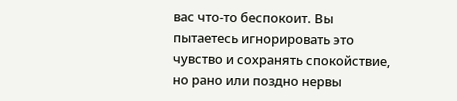вас что-то беспокоит. Вы пытаетесь игнорировать это чувство и сохранять спокойствие, но рано или поздно нервы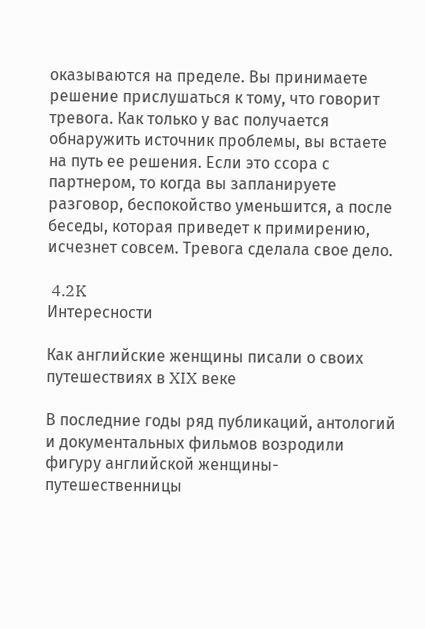оказываются на пределе. Вы принимаете решение прислушаться к тому, что говорит тревога. Как только у вас получается обнаружить источник проблемы, вы встаете на путь ее решения. Если это ссора с партнером, то когда вы запланируете разговор, беспокойство уменьшится, а после беседы, которая приведет к примирению, исчезнет совсем. Тревога сделала свое дело.

 4.2K
Интересности

Как английские женщины писали о своих путешествиях в XIX веке

В последние годы ряд публикаций, антологий и документальных фильмов возродили фигуру английской женщины-путешественницы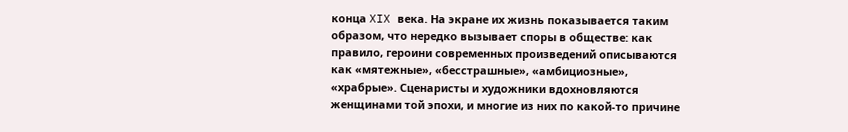конца XIX века. На экране их жизнь показывается таким образом, что нередко вызывает споры в обществе: как правило, героини современных произведений описываются как «мятежные», «бесстрашные», «амбициозные», «храбрые». Сценаристы и художники вдохновляются женщинами той эпохи, и многие из них по какой-то причине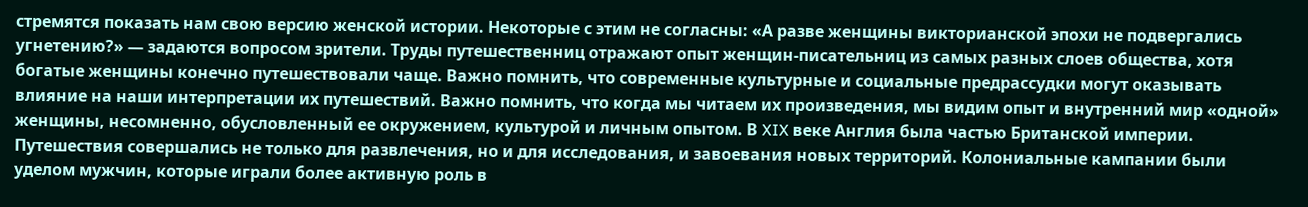стремятся показать нам свою версию женской истории. Некоторые с этим не согласны: «А разве женщины викторианской эпохи не подвергались угнетению?» — задаются вопросом зрители. Труды путешественниц отражают опыт женщин-писательниц из самых разных слоев общества, хотя богатые женщины конечно путешествовали чаще. Важно помнить, что современные культурные и социальные предрассудки могут оказывать влияние на наши интерпретации их путешествий. Важно помнить, что когда мы читаем их произведения, мы видим опыт и внутренний мир «одной» женщины, несомненно, обусловленный ее окружением, культурой и личным опытом. В XIX веке Англия была частью Британской империи. Путешествия совершались не только для развлечения, но и для исследования, и завоевания новых территорий. Колониальные кампании были уделом мужчин, которые играли более активную роль в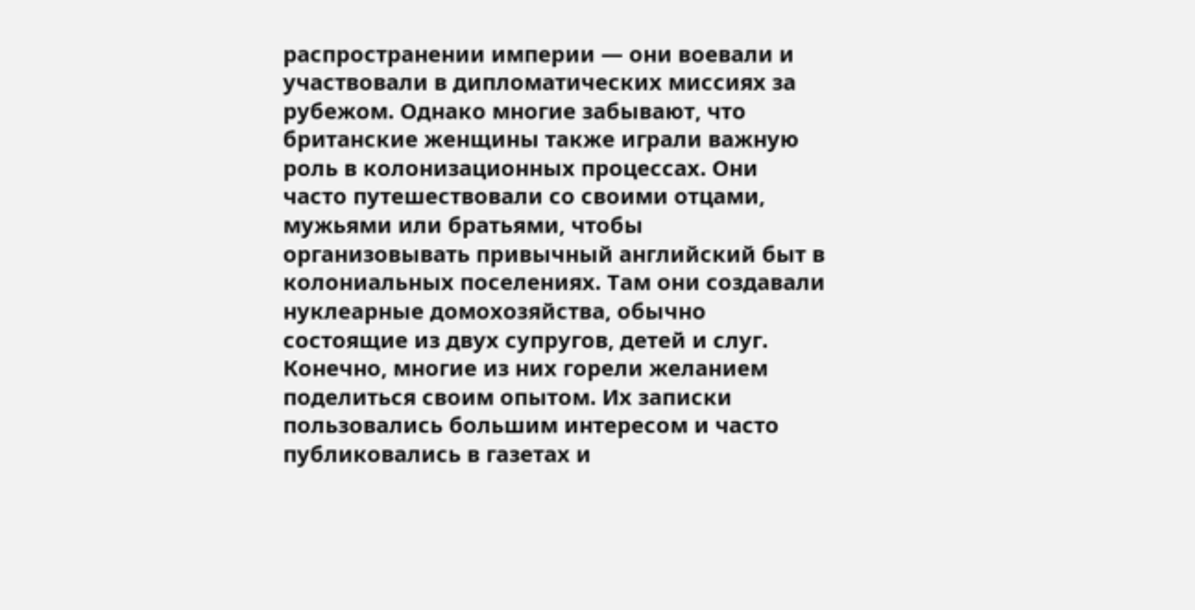распространении империи — они воевали и участвовали в дипломатических миссиях за рубежом. Однако многие забывают, что британские женщины также играли важную роль в колонизационных процессах. Они часто путешествовали со своими отцами, мужьями или братьями, чтобы организовывать привычный английский быт в колониальных поселениях. Там они создавали нуклеарные домохозяйства, обычно состоящие из двух супругов, детей и слуг. Конечно, многие из них горели желанием поделиться своим опытом. Их записки пользовались большим интересом и часто публиковались в газетах и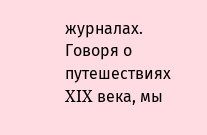журналах. Говоря о путешествиях XIX века, мы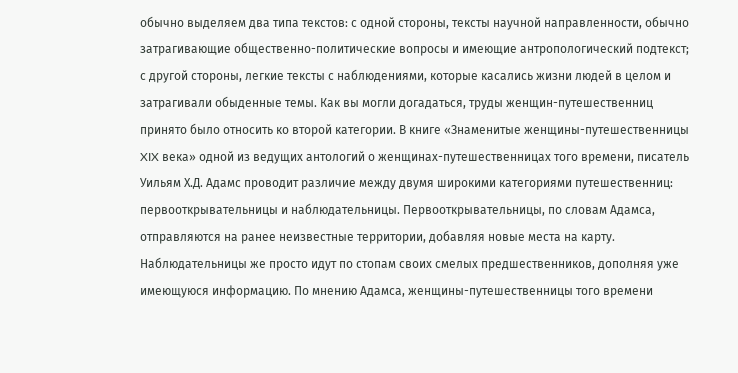обычно выделяем два типа текстов: с одной стороны, тексты научной направленности, обычно затрагивающие общественно-политические вопросы и имеющие антропологический подтекст; с другой стороны, легкие тексты с наблюдениями, которые касались жизни людей в целом и затрагивали обыденные темы. Как вы могли догадаться, труды женщин-путешественниц принято было относить ко второй категории. В книге «Знаменитые женщины-путешественницы XIX века» одной из ведущих антологий о женщинах-путешественницах того времени, писатель Уильям Х.Д. Адамс проводит различие между двумя широкими категориями путешественниц: первооткрывательницы и наблюдательницы. Первооткрывательницы, по словам Адамса, отправляются на ранее неизвестные территории, добавляя новые места на карту. Наблюдательницы же просто идут по стопам своих смелых предшественников, дополняя уже имеющуюся информацию. По мнению Адамса, женщины-путешественницы того времени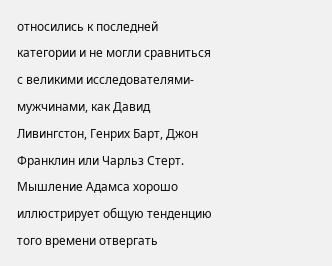относились к последней категории и не могли сравниться с великими исследователями-мужчинами, как Давид Ливингстон, Генрих Барт, Джон Франклин или Чарльз Стерт. Мышление Адамса хорошо иллюстрирует общую тенденцию того времени отвергать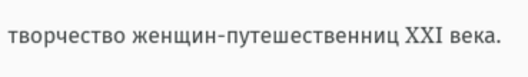творчество женщин-путешественниц XXI века.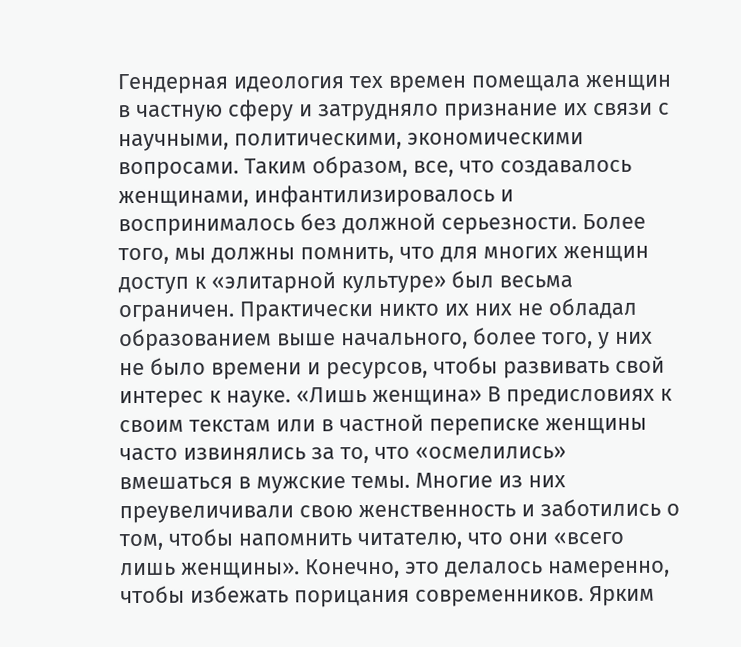Гендерная идеология тех времен помещала женщин в частную сферу и затрудняло признание их связи с научными, политическими, экономическими вопросами. Таким образом, все, что создавалось женщинами, инфантилизировалось и воспринималось без должной серьезности. Более того, мы должны помнить, что для многих женщин доступ к «элитарной культуре» был весьма ограничен. Практически никто их них не обладал образованием выше начального, более того, у них не было времени и ресурсов, чтобы развивать свой интерес к науке. «Лишь женщина» В предисловиях к своим текстам или в частной переписке женщины часто извинялись за то, что «осмелились» вмешаться в мужские темы. Многие из них преувеличивали свою женственность и заботились о том, чтобы напомнить читателю, что они «всего лишь женщины». Конечно, это делалось намеренно, чтобы избежать порицания современников. Ярким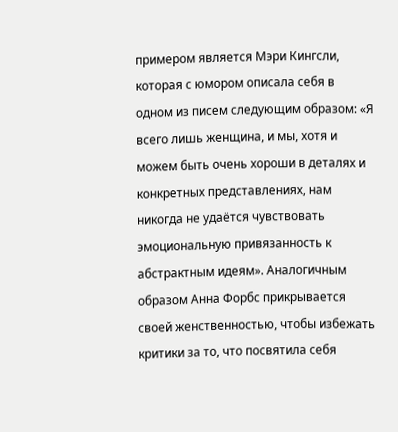примером является Мэри Кингсли, которая с юмором описала себя в одном из писем следующим образом: «Я всего лишь женщина, и мы, хотя и можем быть очень хороши в деталях и конкретных представлениях, нам никогда не удаётся чувствовать эмоциональную привязанность к абстрактным идеям». Аналогичным образом Анна Форбс прикрывается своей женственностью, чтобы избежать критики за то, что посвятила себя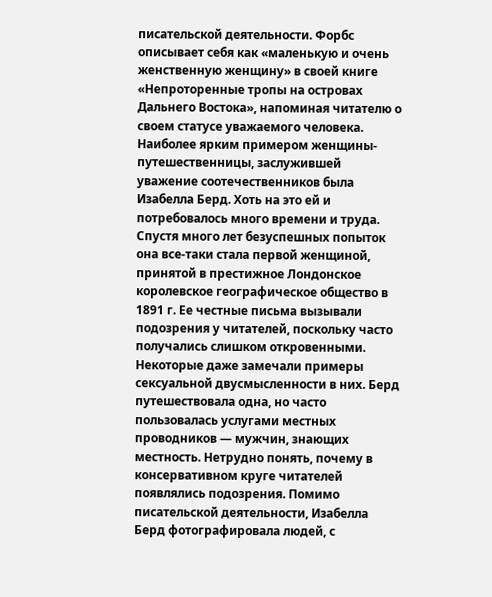писательской деятельности. Форбс описывает себя как «маленькую и очень женственную женщину» в своей книге «Непроторенные тропы на островах Дальнего Востока», напоминая читателю о своем статусе уважаемого человека. Наиболее ярким примером женщины-путешественницы, заслужившей уважение соотечественников была Изабелла Берд. Хоть на это ей и потребовалось много времени и труда. Спустя много лет безуспешных попыток она все-таки стала первой женщиной, принятой в престижное Лондонское королевское географическое общество в 1891 г. Ее честные письма вызывали подозрения у читателей, поскольку часто получались слишком откровенными. Некоторые даже замечали примеры сексуальной двусмысленности в них. Берд путешествовала одна, но часто пользовалась услугами местных проводников — мужчин, знающих местность. Нетрудно понять, почему в консервативном круге читателей появлялись подозрения. Помимо писательской деятельности, Изабелла Берд фотографировала людей, с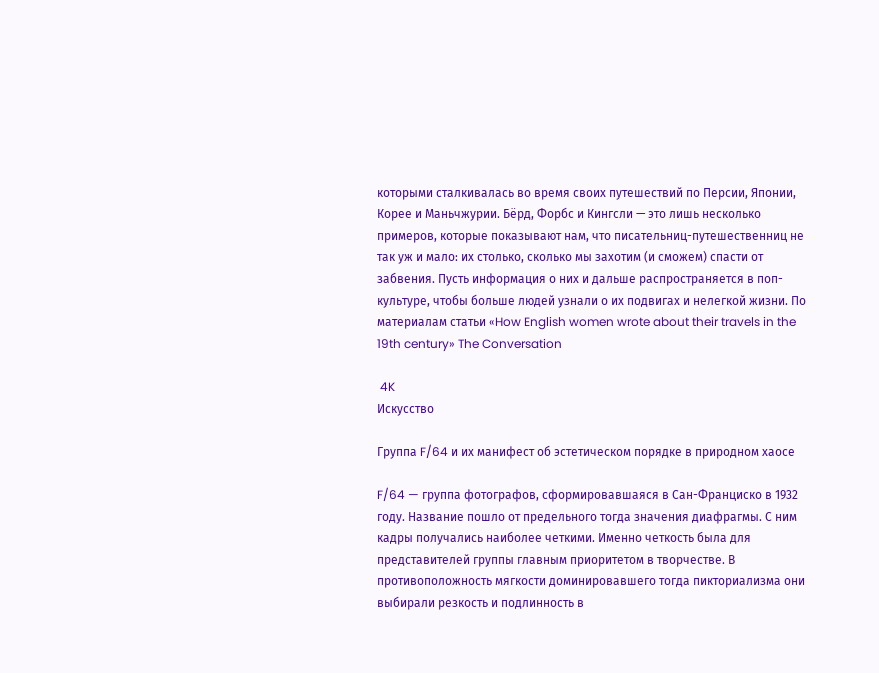которыми сталкивалась во время своих путешествий по Персии, Японии, Корее и Маньчжурии. Бёрд, Форбс и Кингсли — это лишь несколько примеров, которые показывают нам, что писательниц-путешественниц не так уж и мало: их столько, сколько мы захотим (и сможем) спасти от забвения. Пусть информация о них и дальше распространяется в поп-культуре, чтобы больше людей узнали о их подвигах и нелегкой жизни. По материалам статьи «How English women wrote about their travels in the 19th century» The Conversation

 4K
Искусство

Группа F/64 и их манифест об эстетическом порядке в природном хаосе

F/64 — группа фотографов, сформировавшаяся в Сан-Франциско в 1932 году. Название пошло от предельного тогда значения диафрагмы. С ним кадры получались наиболее четкими. Именно четкость была для представителей группы главным приоритетом в творчестве. В противоположность мягкости доминировавшего тогда пикториализма они выбирали резкость и подлинность в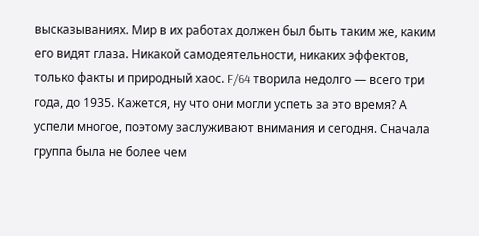высказываниях. Мир в их работах должен был быть таким же, каким его видят глаза. Никакой самодеятельности, никаких эффектов, только факты и природный хаос. F/64 творила недолго — всего три года, до 1935. Кажется, ну что они могли успеть за это время? А успели многое, поэтому заслуживают внимания и сегодня. Сначала группа была не более чем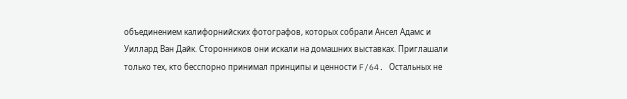объединением калифорнийских фотографов, которых собрали Ансел Адамс и Уиллард Ван Дайк. Сторонников они искали на домашних выставках. Приглашали только тех, кто бесспорно принимал принципы и ценности F/64. Остальных не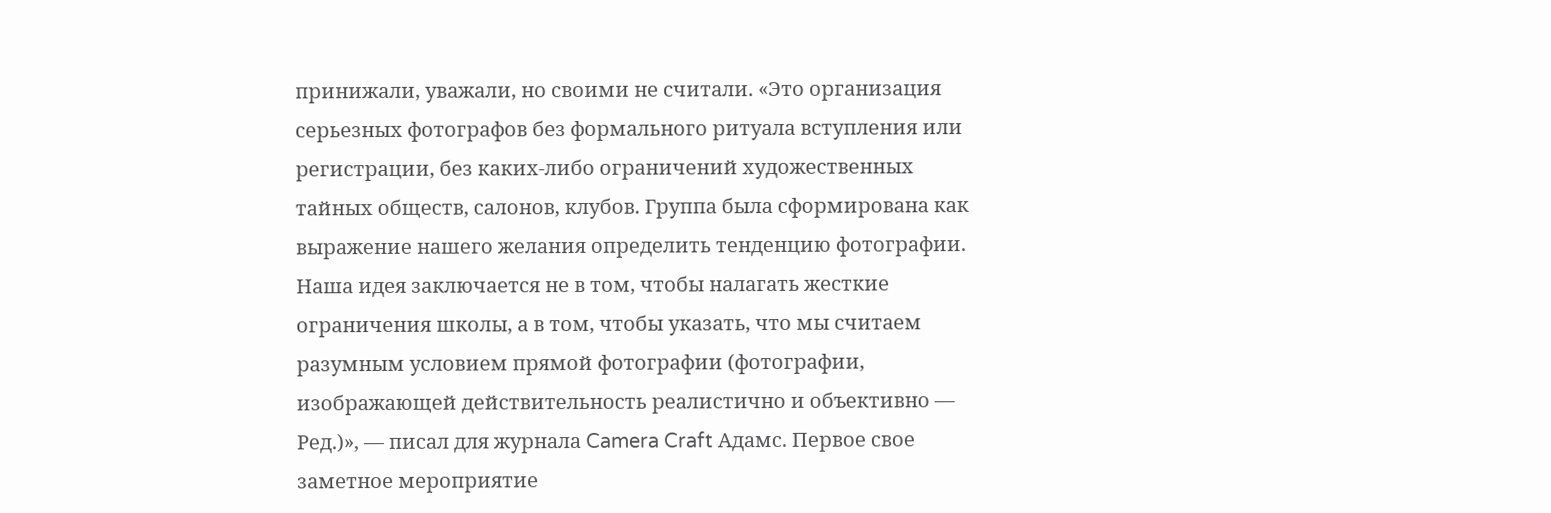принижали, уважали, но своими не считали. «Это организация серьезных фотографов без формального ритуала вступления или регистрации, без каких-либо ограничений художественных тайных обществ, салонов, клубов. Группа была сформирована как выражение нашего желания определить тенденцию фотографии. Наша идея заключается не в том, чтобы налагать жесткие ограничения школы, а в том, чтобы указать, что мы считаем разумным условием прямой фотографии (фотографии, изображающей действительность реалистично и объективно — Ред.)», — писал для журнала Camera Craft Адамс. Первое свое заметное мероприятие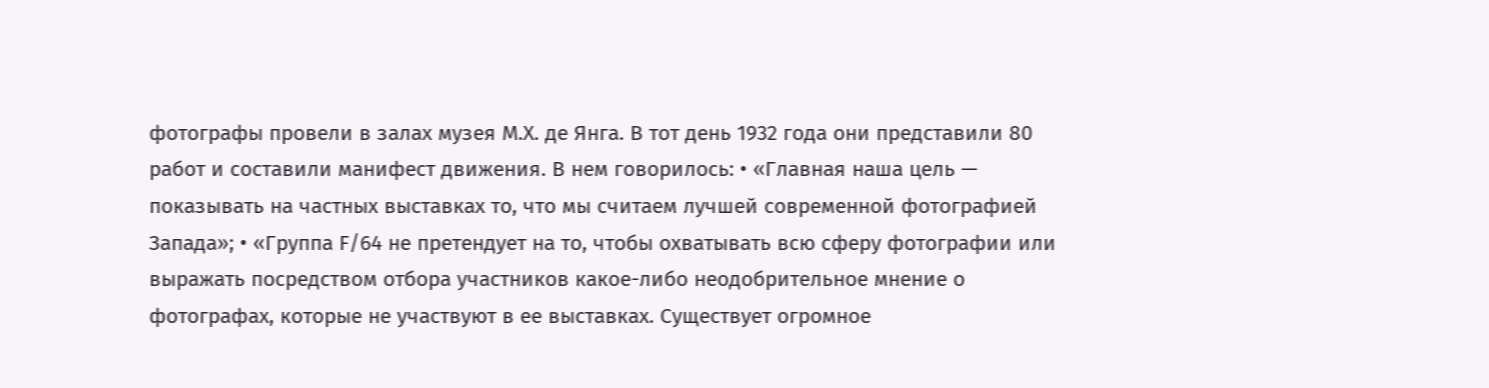фотографы провели в залах музея М.Х. де Янга. В тот день 1932 года они представили 80 работ и составили манифест движения. В нем говорилось: • «Главная наша цель — показывать на частных выставках то, что мы считаем лучшей современной фотографией Запада»; • «Группа F/64 не претендует на то, чтобы охватывать всю сферу фотографии или выражать посредством отбора участников какое-либо неодобрительное мнение о фотографах, которые не участвуют в ее выставках. Существует огромное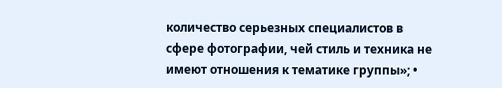количество серьезных специалистов в сфере фотографии, чей стиль и техника не имеют отношения к тематике группы»; •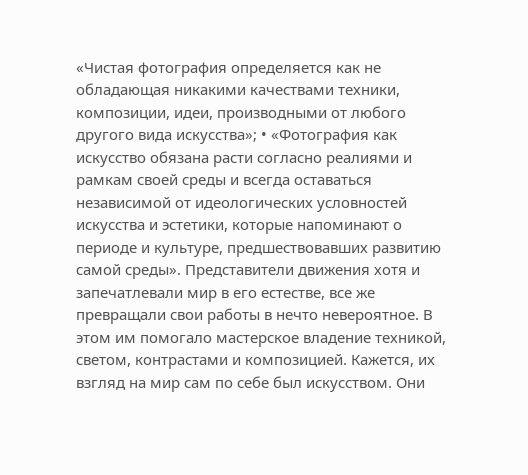«Чистая фотография определяется как не обладающая никакими качествами техники, композиции, идеи, производными от любого другого вида искусства»; • «Фотография как искусство обязана расти согласно реалиями и рамкам своей среды и всегда оставаться независимой от идеологических условностей искусства и эстетики, которые напоминают о периоде и культуре, предшествовавших развитию самой среды». Представители движения хотя и запечатлевали мир в его естестве, все же превращали свои работы в нечто невероятное. В этом им помогало мастерское владение техникой, светом, контрастами и композицией. Кажется, их взгляд на мир сам по себе был искусством. Они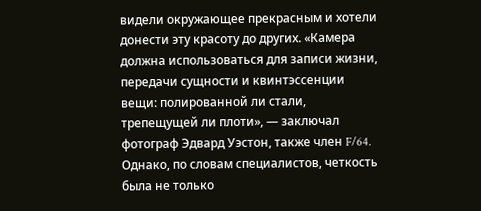видели окружающее прекрасным и хотели донести эту красоту до других. «Камера должна использоваться для записи жизни, передачи сущности и квинтэссенции вещи: полированной ли стали, трепещущей ли плоти», — заключал фотограф Эдвард Уэстон, также член F/64. Однако, по словам специалистов, четкость была не только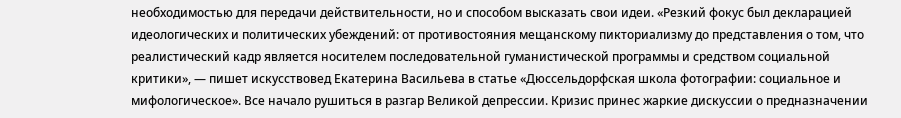необходимостью для передачи действительности, но и способом высказать свои идеи. «Резкий фокус был декларацией идеологических и политических убеждений: от противостояния мещанскому пикториализму до представления о том, что реалистический кадр является носителем последовательной гуманистической программы и средством социальной критики», — пишет искусствовед Екатерина Васильева в статье «Дюссельдорфская школа фотографии: социальное и мифологическое». Все начало рушиться в разгар Великой депрессии. Кризис принес жаркие дискуссии о предназначении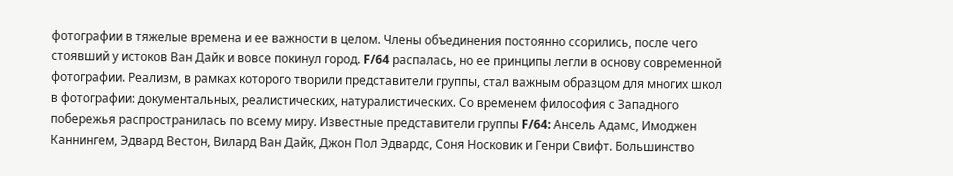фотографии в тяжелые времена и ее важности в целом. Члены объединения постоянно ссорились, после чего стоявший у истоков Ван Дайк и вовсе покинул город. F/64 распалась, но ее принципы легли в основу современной фотографии. Реализм, в рамках которого творили представители группы, стал важным образцом для многих школ в фотографии: документальных, реалистических, натуралистических. Со временем философия с Западного побережья распространилась по всему миру. Известные представители группы F/64: Ансель Адамс, Имоджен Каннингем, Эдвард Вестон, Вилард Ван Дайк, Джон Пол Эдвардс, Соня Носковик и Генри Свифт. Большинство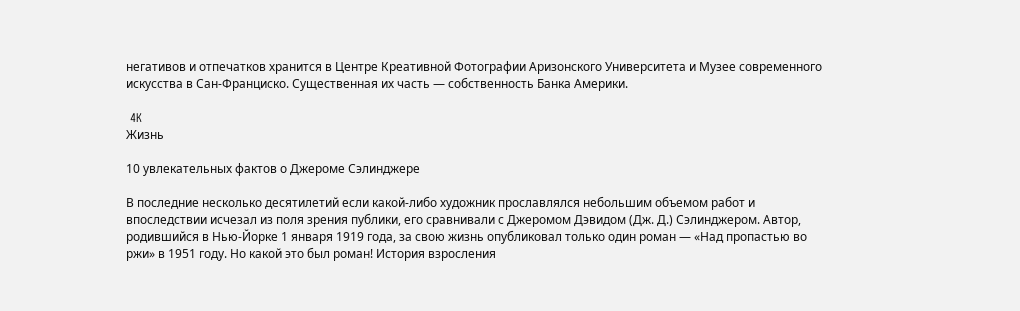негативов и отпечатков хранится в Центре Креативной Фотографии Аризонского Университета и Музее современного искусства в Сан-Франциско. Существенная их часть — собственность Банка Америки.

 4K
Жизнь

10 увлекательных фактов о Джероме Сэлинджере

В последние несколько десятилетий если какой-либо художник прославлялся небольшим объемом работ и впоследствии исчезал из поля зрения публики, его сравнивали с Джеромом Дэвидом (Дж. Д.) Сэлинджером. Автор, родившийся в Нью-Йорке 1 января 1919 года, за свою жизнь опубликовал только один роман — «Над пропастью во ржи» в 1951 году. Но какой это был роман! История взросления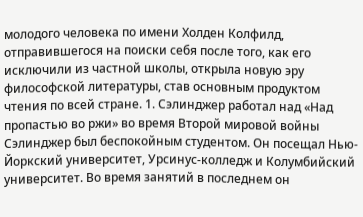молодого человека по имени Холден Колфилд, отправившегося на поиски себя после того, как его исключили из частной школы, открыла новую эру философской литературы, став основным продуктом чтения по всей стране. 1. Сэлинджер работал над «Над пропастью во ржи» во время Второй мировой войны Сэлинджер был беспокойным студентом. Он посещал Нью-Йоркский университет, Урсинус-колледж и Колумбийский университет. Во время занятий в последнем он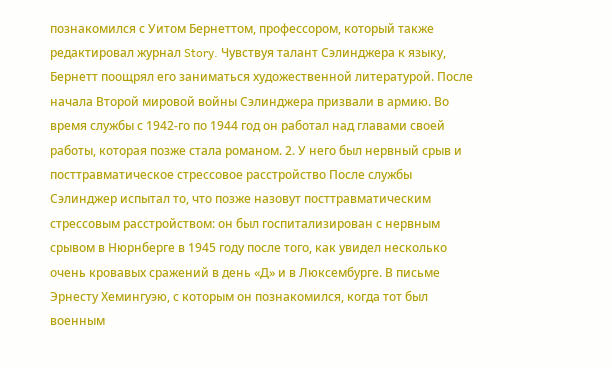познакомился с Уитом Бернеттом, профессором, который также редактировал журнал Story. Чувствуя талант Сэлинджера к языку, Бернетт поощрял его заниматься художественной литературой. После начала Второй мировой войны Сэлинджера призвали в армию. Во время службы с 1942-го по 1944 год он работал над главами своей работы, которая позже стала романом. 2. У него был нервный срыв и посттравматическое стрессовое расстройство После службы Сэлинджер испытал то, что позже назовут посттравматическим стрессовым расстройством: он был госпитализирован с нервным срывом в Нюрнберге в 1945 году после того, как увидел несколько очень кровавых сражений в день «Д» и в Люксембурге. В письме Эрнесту Хемингуэю, с которым он познакомился, когда тот был военным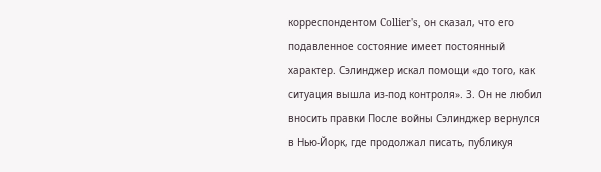корреспондентом Collier's, он сказал, что его подавленное состояние имеет постоянный характер. Сэлинджер искал помощи «до того, как ситуация вышла из-под контроля». 3. Он не любил вносить правки После войны Сэлинджер вернулся в Нью-Йорк, где продолжал писать, публикуя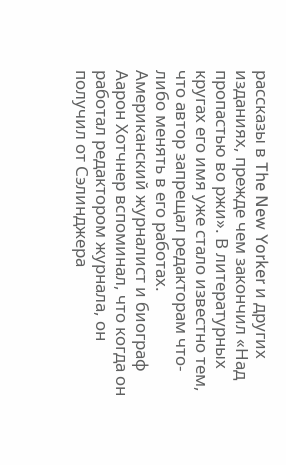рассказы в The New Yorker и других изданиях, прежде чем закончил «Над пропастью во ржи». В литературных кругах его имя уже стало известно тем, что автор запрещал редакторам что-либо менять в его работах. Американский журналист и биограф Аарон Хотчнер вспоминал, что когда он работал редактором журнала, он получил от Сэлинджера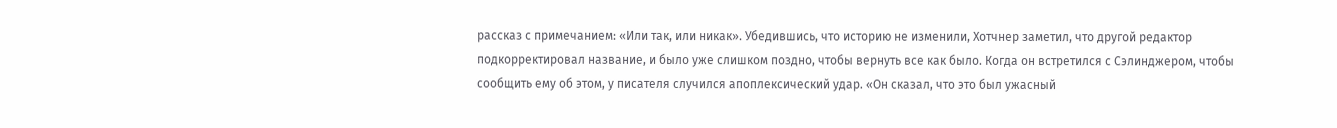рассказ с примечанием: «Или так, или никак». Убедившись, что историю не изменили, Хотчнер заметил, что другой редактор подкорректировал название, и было уже слишком поздно, чтобы вернуть все как было. Когда он встретился с Сэлинджером, чтобы сообщить ему об этом, у писателя случился апоплексический удар. «Он сказал, что это был ужасный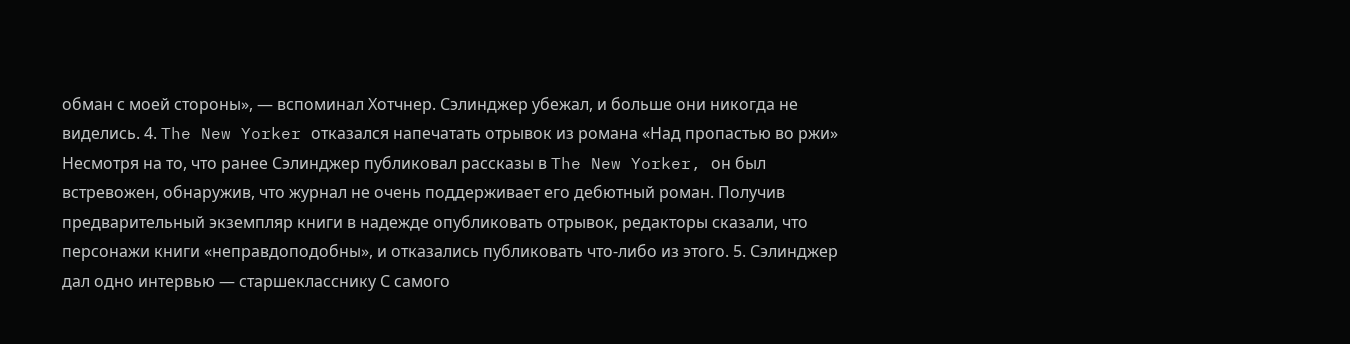обман с моей стороны», — вспоминал Хотчнер. Сэлинджер убежал, и больше они никогда не виделись. 4. The New Yorker отказался напечатать отрывок из романа «Над пропастью во ржи» Несмотря на то, что ранее Сэлинджер публиковал рассказы в The New Yorker, он был встревожен, обнаружив, что журнал не очень поддерживает его дебютный роман. Получив предварительный экземпляр книги в надежде опубликовать отрывок, редакторы сказали, что персонажи книги «неправдоподобны», и отказались публиковать что-либо из этого. 5. Сэлинджер дал одно интервью — старшекласснику С самого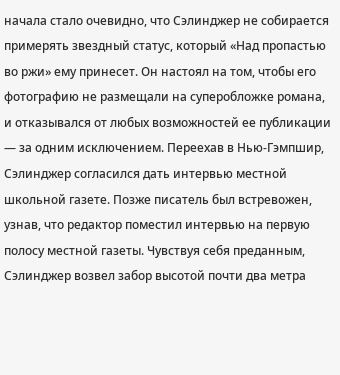начала стало очевидно, что Сэлинджер не собирается примерять звездный статус, который «Над пропастью во ржи» ему принесет. Он настоял на том, чтобы его фотографию не размещали на суперобложке романа, и отказывался от любых возможностей ее публикации — за одним исключением. Переехав в Нью-Гэмпшир, Сэлинджер согласился дать интервью местной школьной газете. Позже писатель был встревожен, узнав, что редактор поместил интервью на первую полосу местной газеты. Чувствуя себя преданным, Сэлинджер возвел забор высотой почти два метра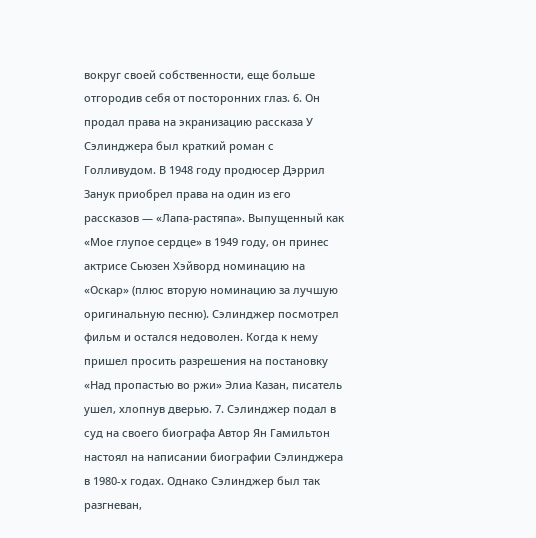вокруг своей собственности, еще больше отгородив себя от посторонних глаз. 6. Он продал права на экранизацию рассказа У Сэлинджера был краткий роман с Голливудом. В 1948 году продюсер Дэррил Занук приобрел права на один из его рассказов — «Лапа-растяпа». Выпущенный как «Мое глупое сердце» в 1949 году, он принес актрисе Сьюзен Хэйворд номинацию на «Оскар» (плюс вторую номинацию за лучшую оригинальную песню). Сэлинджер посмотрел фильм и остался недоволен. Когда к нему пришел просить разрешения на постановку «Над пропастью во ржи» Элиа Казан, писатель ушел, хлопнув дверью. 7. Сэлинджер подал в суд на своего биографа Автор Ян Гамильтон настоял на написании биографии Сэлинджера в 1980-х годах. Однако Сэлинджер был так разгневан,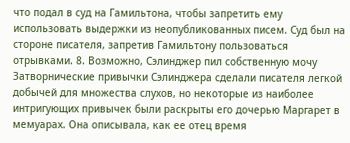что подал в суд на Гамильтона, чтобы запретить ему использовать выдержки из неопубликованных писем. Суд был на стороне писателя, запретив Гамильтону пользоваться отрывками. 8. Возможно, Сэлинджер пил собственную мочу Затворнические привычки Сэлинджера сделали писателя легкой добычей для множества слухов, но некоторые из наиболее интригующих привычек были раскрыты его дочерью Маргарет в мемуарах. Она описывала, как ее отец время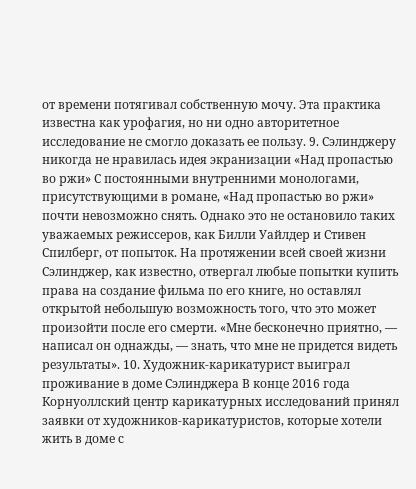от времени потягивал собственную мочу. Эта практика известна как урофагия, но ни одно авторитетное исследование не смогло доказать ее пользу. 9. Сэлинджеру никогда не нравилась идея экранизации «Над пропастью во ржи» С постоянными внутренними монологами, присутствующими в романе, «Над пропастью во ржи» почти невозможно снять. Однако это не остановило таких уважаемых режиссеров, как Билли Уайлдер и Стивен Спилберг, от попыток. На протяжении всей своей жизни Сэлинджер, как известно, отвергал любые попытки купить права на создание фильма по его книге, но оставлял открытой небольшую возможность того, что это может произойти после его смерти. «Мне бесконечно приятно, — написал он однажды, — знать, что мне не придется видеть результаты». 10. Художник-карикатурист выиграл проживание в доме Сэлинджера В конце 2016 года Корнуоллский центр карикатурных исследований принял заявки от художников-карикатуристов, которые хотели жить в доме с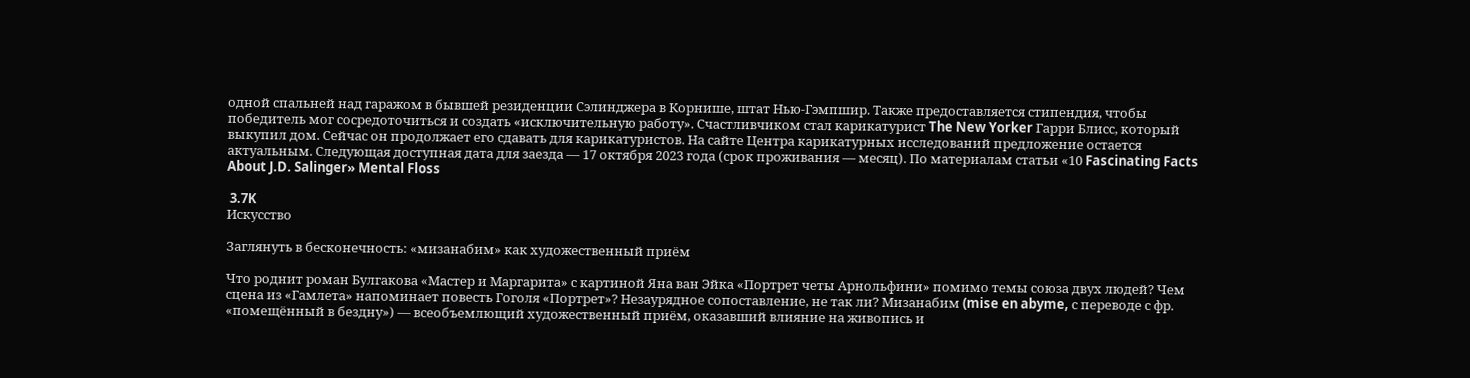одной спальней над гаражом в бывшей резиденции Сэлинджера в Корнише, штат Нью-Гэмпшир. Также предоставляется стипендия, чтобы победитель мог сосредоточиться и создать «исключительную работу». Счастливчиком стал карикатурист The New Yorker Гарри Блисс, который выкупил дом. Сейчас он продолжает его сдавать для карикатуристов. На сайте Центра карикатурных исследований предложение остается актуальным. Следующая доступная дата для заезда — 17 октября 2023 года (срок проживания — месяц). По материалам статьи «10 Fascinating Facts About J.D. Salinger» Mental Floss

 3.7K
Искусство

Заглянуть в бесконечность: «мизанабим» как художественный приём

Что роднит роман Булгакова «Мастер и Маргарита» с картиной Яна ван Эйка «Портрет четы Арнольфини» помимо темы союза двух людей? Чем сцена из «Гамлета» напоминает повесть Гоголя «Портрет»? Незаурядное сопоставление, не так ли? Мизанабим (mise en abyme, с переводе с фр. «помещённый в бездну») — всеобъемлющий художественный приём, оказавший влияние на живопись и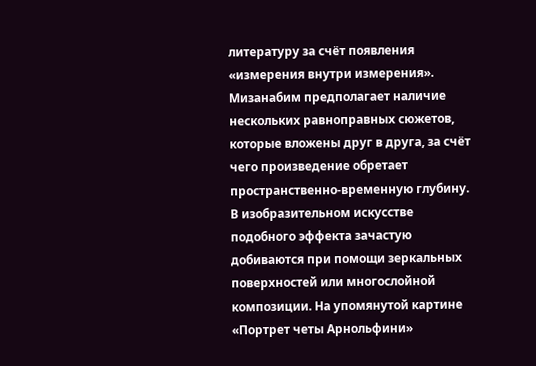литературу за счёт появления «измерения внутри измерения». Мизанабим предполагает наличие нескольких равноправных сюжетов, которые вложены друг в друга, за счёт чего произведение обретает пространственно-временную глубину. В изобразительном искусстве подобного эффекта зачастую добиваются при помощи зеркальных поверхностей или многослойной композиции. На упомянутой картине «Портрет четы Арнольфини»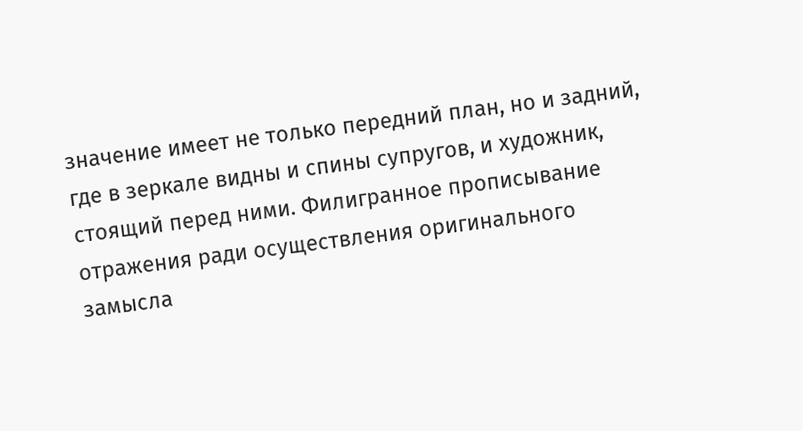значение имеет не только передний план, но и задний, где в зеркале видны и спины супругов, и художник, стоящий перед ними. Филигранное прописывание отражения ради осуществления оригинального замысла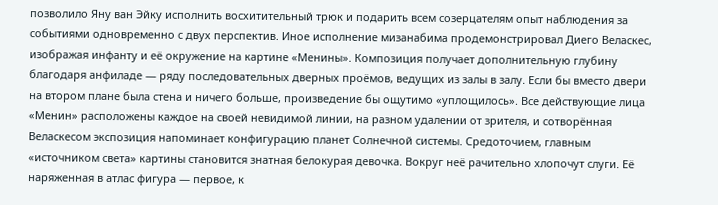позволило Яну ван Эйку исполнить восхитительный трюк и подарить всем созерцателям опыт наблюдения за событиями одновременно с двух перспектив. Иное исполнение мизанабима продемонстрировал Диего Веласкес, изображая инфанту и её окружение на картине «Менины». Композиция получает дополнительную глубину благодаря анфиладе — ряду последовательных дверных проёмов, ведущих из залы в залу. Если бы вместо двери на втором плане была стена и ничего больше, произведение бы ощутимо «уплощилось». Все действующие лица «Менин» расположены каждое на своей невидимой линии, на разном удалении от зрителя, и сотворённая Веласкесом экспозиция напоминает конфигурацию планет Солнечной системы. Средоточием, главным «источником света» картины становится знатная белокурая девочка. Вокруг неё рачительно хлопочут слуги. Её наряженная в атлас фигура — первое, к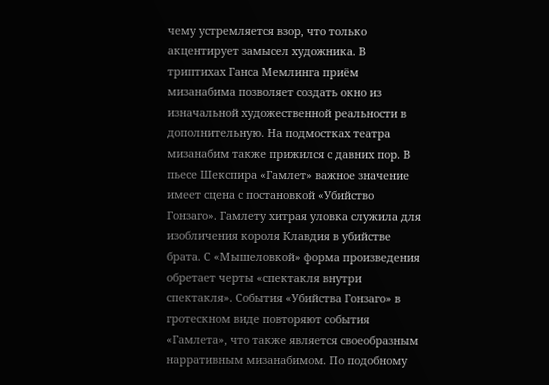чему устремляется взор, что только акцентирует замысел художника. В триптихах Ганса Мемлинга приём мизанабима позволяет создать окно из изначальной художественной реальности в дополнительную. На подмостках театра мизанабим также прижился с давних пор. В пьесе Шекспира «Гамлет» важное значение имеет сцена с постановкой «Убийство Гонзаго». Гамлету хитрая уловка служила для изобличения короля Клавдия в убийстве брата. С «Мышеловкой» форма произведения обретает черты «спектакля внутри спектакля». События «Убийства Гонзаго» в гротескном виде повторяют события «Гамлета», что также является своеобразным нарративным мизанабимом. По подобному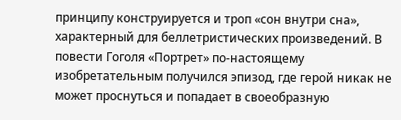принципу конструируется и троп «сон внутри сна», характерный для беллетристических произведений. В повести Гоголя «Портрет» по-настоящему изобретательным получился эпизод, где герой никак не может проснуться и попадает в своеобразную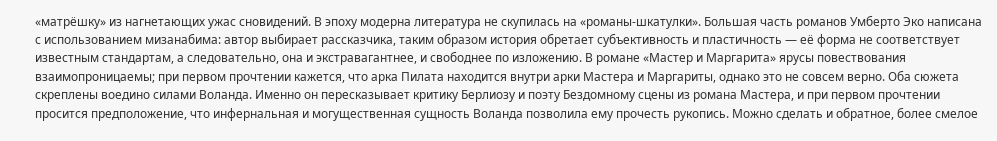«матрёшку» из нагнетающих ужас сновидений. В эпоху модерна литература не скупилась на «романы-шкатулки». Большая часть романов Умберто Эко написана с использованием мизанабима: автор выбирает рассказчика, таким образом история обретает субъективность и пластичность — её форма не соответствует известным стандартам, а следовательно, она и экстравагантнее, и свободнее по изложению. В романе «Мастер и Маргарита» ярусы повествования взаимопроницаемы; при первом прочтении кажется, что арка Пилата находится внутри арки Мастера и Маргариты, однако это не совсем верно. Оба сюжета скреплены воедино силами Воланда. Именно он пересказывает критику Берлиозу и поэту Бездомному сцены из романа Мастера, и при первом прочтении просится предположение, что инфернальная и могущественная сущность Воланда позволила ему прочесть рукопись. Можно сделать и обратное, более смелое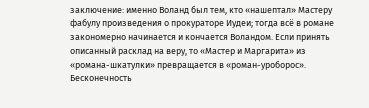заключение: именно Воланд был тем, кто «нашептал» Мастеру фабулу произведения о прокураторе Иудеи; тогда всё в романе закономерно начинается и кончается Воландом. Если принять описанный расклад на веру, то «Мастер и Маргарита» из «романа-шкатулки» превращается в «роман-уроборос». Бесконечность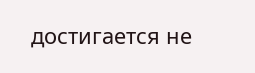достигается не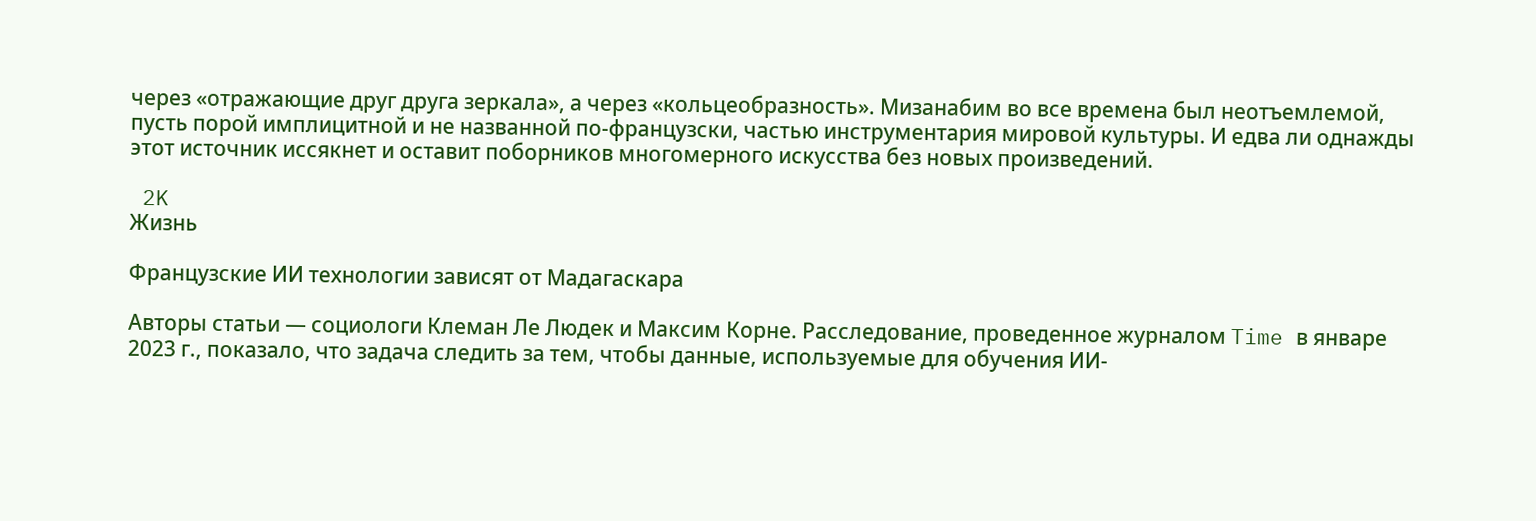через «отражающие друг друга зеркала», а через «кольцеобразность». Мизанабим во все времена был неотъемлемой, пусть порой имплицитной и не названной по-французски, частью инструментария мировой культуры. И едва ли однажды этот источник иссякнет и оставит поборников многомерного искусства без новых произведений.

 2K
Жизнь

Французские ИИ технологии зависят от Мадагаскара

Авторы статьи — социологи Клеман Ле Людек и Максим Корне. Расследование, проведенное журналом Time в январе 2023 г., показало, что задача следить за тем, чтобы данные, используемые для обучения ИИ-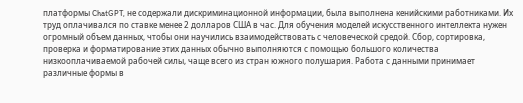платформы ChatGPT, не содержали дискриминационной информации, была выполнена кенийскими работниками. Их труд оплачивался по ставке менее 2 долларов США в час. Для обучения моделей искусственного интеллекта нужен огромный объем данных, чтобы они научились взаимодействовать с человеческой средой. Сбор, сортировка, проверка и форматирование этих данных обычно выполняются с помощью большого количества низкооплачиваемой рабочей силы, чаще всего из стран южного полушария. Работа с данными принимает различные формы в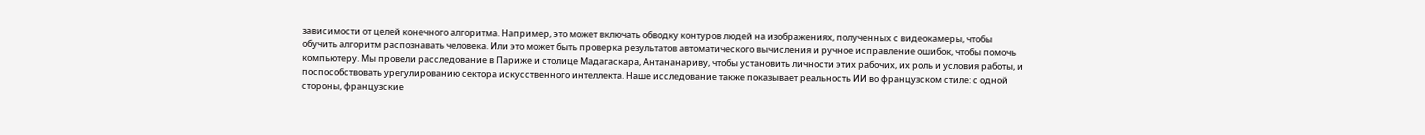зависимости от целей конечного алгоритма. Например, это может включать обводку контуров людей на изображениях, полученных с видеокамеры, чтобы обучить алгоритм распознавать человека. Или это может быть проверка результатов автоматического вычисления и ручное исправление ошибок, чтобы помочь компьютеру. Мы провели расследование в Париже и столице Мадагаскара, Антананариву, чтобы установить личности этих рабочих, их роль и условия работы, и поспособствовать урегулированию сектора искусственного интеллекта. Наше исследование также показывает реальность ИИ во французском стиле: с одной стороны, французские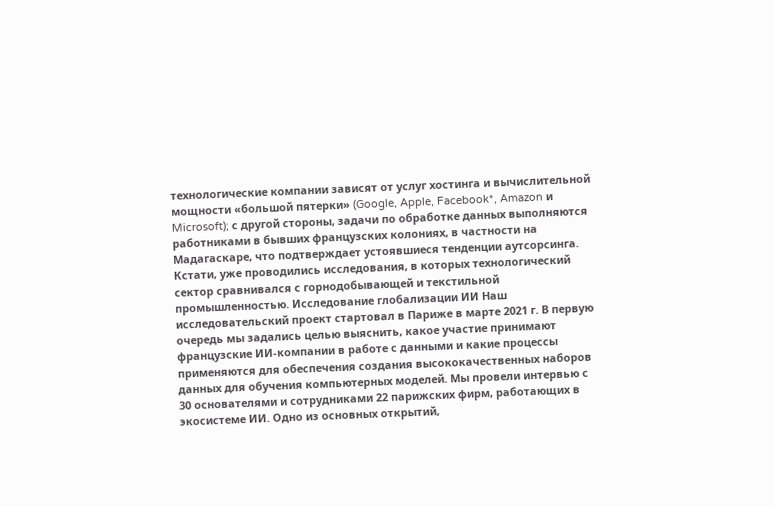технологические компании зависят от услуг хостинга и вычислительной мощности «большой пятерки» (Google, Apple, Facebook*, Amazon и Microsoft); с другой стороны, задачи по обработке данных выполняются работниками в бывших французских колониях, в частности на Мадагаскаре, что подтверждает устоявшиеся тенденции аутсорсинга. Кстати, уже проводились исследования, в которых технологический сектор сравнивался с горнодобывающей и текстильной промышленностью. Исследование глобализации ИИ Наш исследовательский проект стартовал в Париже в марте 2021 г. В первую очередь мы задались целью выяснить, какое участие принимают французские ИИ-компании в работе с данными и какие процессы применяются для обеспечения создания высококачественных наборов данных для обучения компьютерных моделей. Мы провели интервью с 30 основателями и сотрудниками 22 парижских фирм, работающих в экосистеме ИИ. Одно из основных открытий,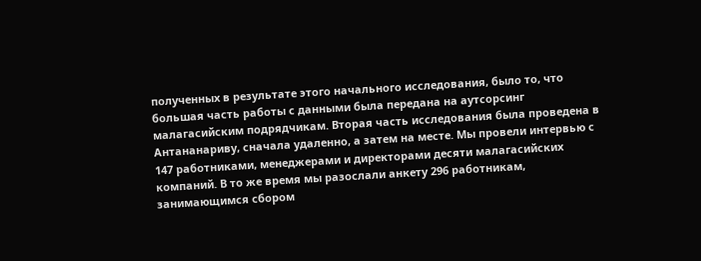полученных в результате этого начального исследования, было то, что большая часть работы с данными была передана на аутсорсинг малагасийским подрядчикам. Вторая часть исследования была проведена в Антананариву, сначала удаленно, а затем на месте. Мы провели интервью с 147 работниками, менеджерами и директорами десяти малагасийских компаний. В то же время мы разослали анкету 296 работникам, занимающимся сбором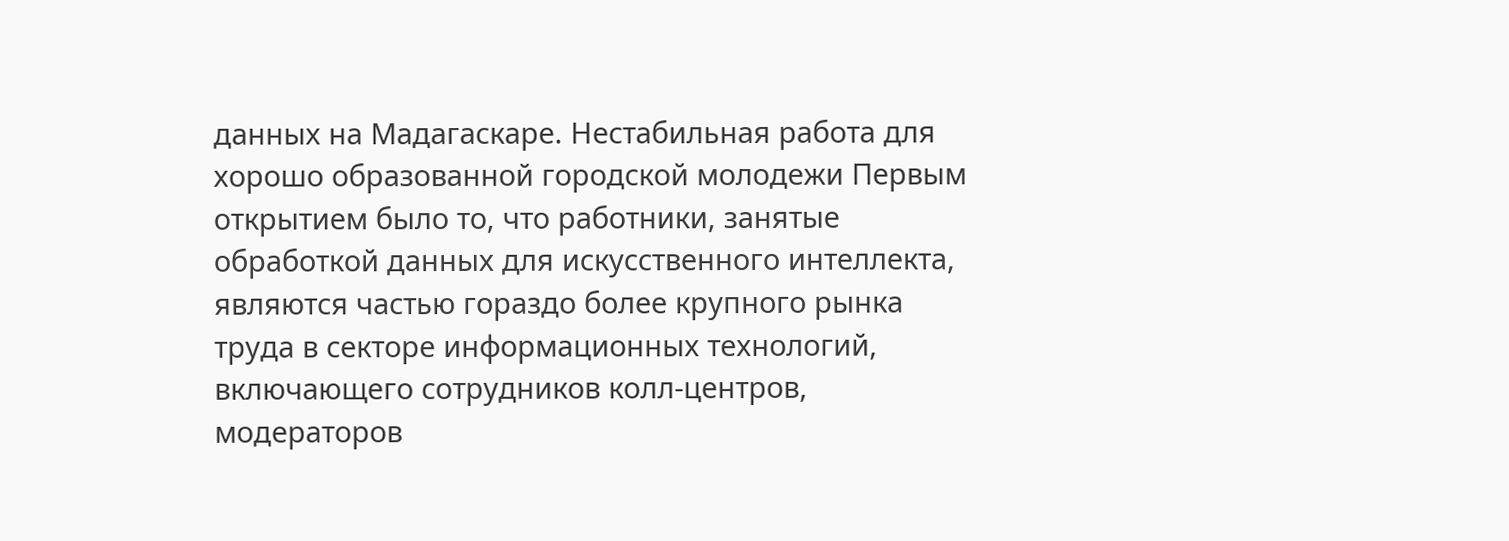данных на Мадагаскаре. Нестабильная работа для хорошо образованной городской молодежи Первым открытием было то, что работники, занятые обработкой данных для искусственного интеллекта, являются частью гораздо более крупного рынка труда в секторе информационных технологий, включающего сотрудников колл-центров, модераторов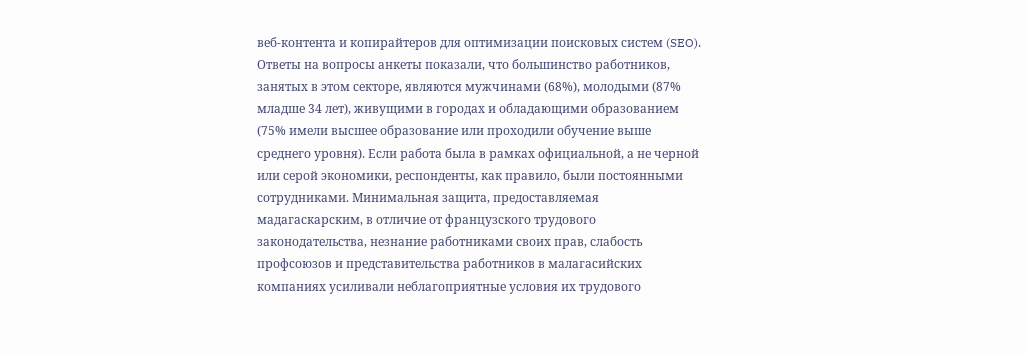веб-контента и копирайтеров для оптимизации поисковых систем (SEO). Ответы на вопросы анкеты показали, что большинство работников, занятых в этом секторе, являются мужчинами (68%), молодыми (87% младше 34 лет), живущими в городах и обладающими образованием (75% имели высшее образование или проходили обучение выше среднего уровня). Если работа была в рамках официальной, а не черной или серой экономики, респонденты, как правило, были постоянными сотрудниками. Минимальная защита, предоставляемая мадагаскарским, в отличие от французского трудового законодательства, незнание работниками своих прав, слабость профсоюзов и представительства работников в малагасийских компаниях усиливали неблагоприятные условия их трудового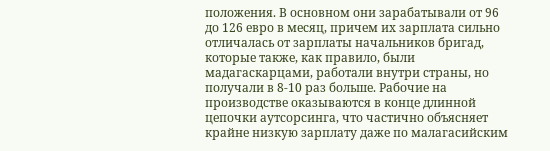положения. В основном они зарабатывали от 96 до 126 евро в месяц, причем их зарплата сильно отличалась от зарплаты начальников бригад, которые также, как правило, были мадагаскарцами, работали внутри страны, но получали в 8-10 раз больше. Рабочие на производстве оказываются в конце длинной цепочки аутсорсинга, что частично объясняет крайне низкую зарплату даже по малагасийским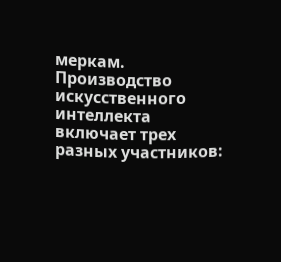меркам. Производство искусственного интеллекта включает трех разных участников: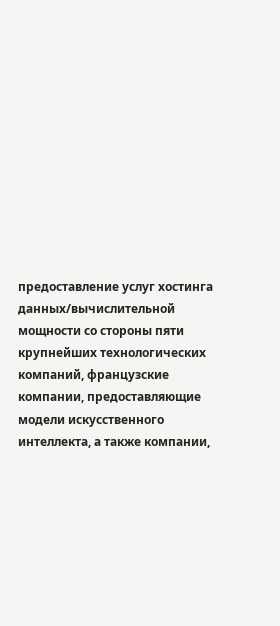предоставление услуг хостинга данных/вычислительной мощности со стороны пяти крупнейших технологических компаний, французские компании, предоставляющие модели искусственного интеллекта, а также компании,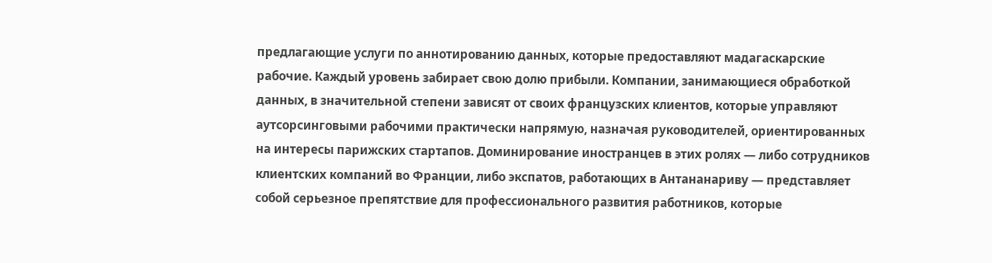предлагающие услуги по аннотированию данных, которые предоставляют мадагаскарские рабочие. Каждый уровень забирает свою долю прибыли. Компании, занимающиеся обработкой данных, в значительной степени зависят от своих французских клиентов, которые управляют аутсорсинговыми рабочими практически напрямую, назначая руководителей, ориентированных на интересы парижских стартапов. Доминирование иностранцев в этих ролях — либо сотрудников клиентских компаний во Франции, либо экспатов, работающих в Антананариву — представляет собой серьезное препятствие для профессионального развития работников, которые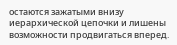остаются зажатыми внизу иерархической цепочки и лишены возможности продвигаться вперед.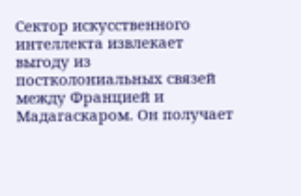Сектор искусственного интеллекта извлекает выгоду из постколониальных связей между Францией и Мадагаскаром. Он получает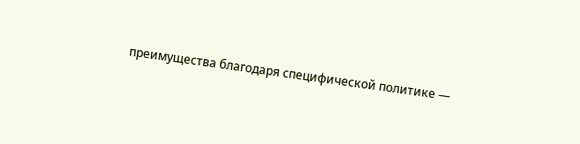преимущества благодаря специфической политике —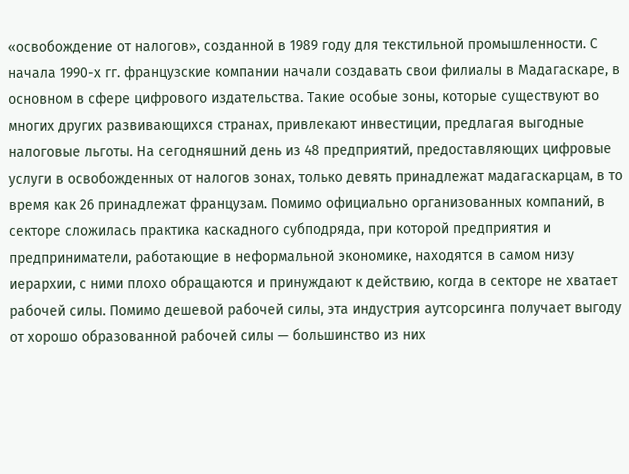«освобождение от налогов», созданной в 1989 году для текстильной промышленности. С начала 1990-х гг. французские компании начали создавать свои филиалы в Мадагаскаре, в основном в сфере цифрового издательства. Такие особые зоны, которые существуют во многих других развивающихся странах, привлекают инвестиции, предлагая выгодные налоговые льготы. На сегодняшний день из 48 предприятий, предоставляющих цифровые услуги в освобожденных от налогов зонах, только девять принадлежат мадагаскарцам, в то время как 26 принадлежат французам. Помимо официально организованных компаний, в секторе сложилась практика каскадного субподряда, при которой предприятия и предприниматели, работающие в неформальной экономике, находятся в самом низу иерархии, с ними плохо обращаются и принуждают к действию, когда в секторе не хватает рабочей силы. Помимо дешевой рабочей силы, эта индустрия аутсорсинга получает выгоду от хорошо образованной рабочей силы — большинство из них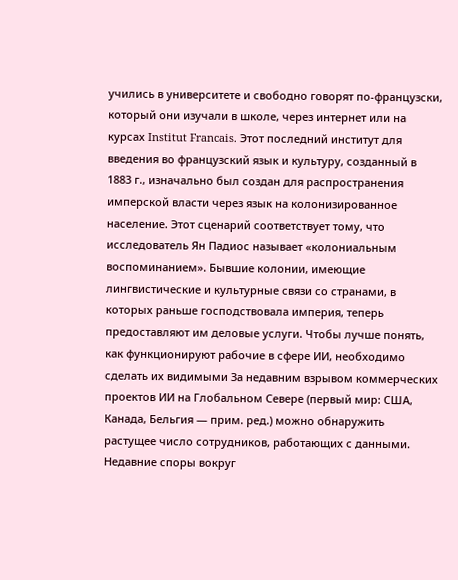учились в университете и свободно говорят по-французски, который они изучали в школе, через интернет или на курсах Institut Francais. Этот последний институт для введения во французский язык и культуру, созданный в 1883 г., изначально был создан для распространения имперской власти через язык на колонизированное население. Этот сценарий соответствует тому, что исследователь Ян Падиос называет «колониальным воспоминанием». Бывшие колонии, имеющие лингвистические и культурные связи со странами, в которых раньше господствовала империя, теперь предоставляют им деловые услуги. Чтобы лучше понять, как функционируют рабочие в сфере ИИ, необходимо сделать их видимыми За недавним взрывом коммерческих проектов ИИ на Глобальном Севере (первый мир: США, Канада, Бельгия — прим. ред.) можно обнаружить растущее число сотрудников, работающих с данными. Недавние споры вокруг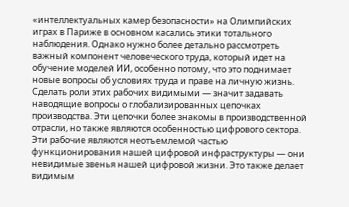«интеллектуальных камер безопасности» на Олимпийских играх в Париже в основном касались этики тотального наблюдения. Однако нужно более детально рассмотреть важный компонент человеческого труда, который идет на обучение моделей ИИ, особенно потому, что это поднимает новые вопросы об условиях труда и праве на личную жизнь. Сделать роли этих рабочих видимыми — значит задавать наводящие вопросы о глобализированных цепочках производства. Эти цепочки более знакомы в производственной отрасли, но также являются особенностью цифрового сектора. Эти рабочие являются неотъемлемой частью функционирования нашей цифровой инфраструктуры — они невидимые звенья нашей цифровой жизни. Это также делает видимым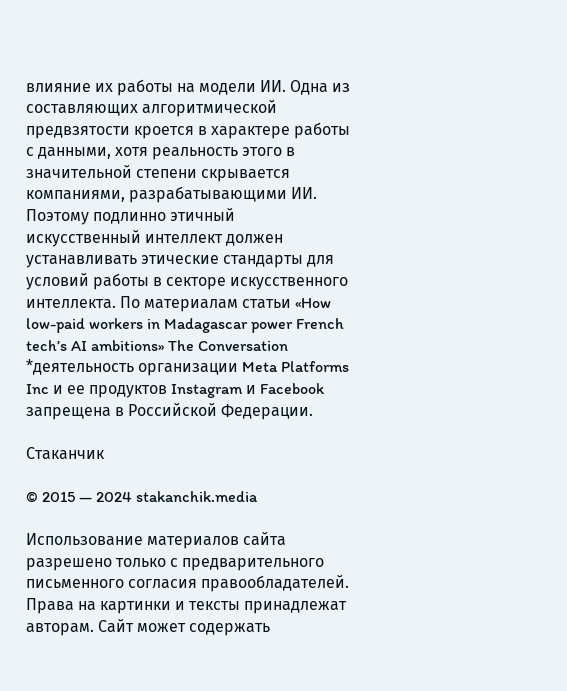влияние их работы на модели ИИ. Одна из составляющих алгоритмической предвзятости кроется в характере работы с данными, хотя реальность этого в значительной степени скрывается компаниями, разрабатывающими ИИ. Поэтому подлинно этичный искусственный интеллект должен устанавливать этические стандарты для условий работы в секторе искусственного интеллекта. По материалам статьи «How low-paid workers in Madagascar power French tech’s AI ambitions» The Conversation *деятельность организации Meta Platforms Inc и ее продуктов Instagram и Facebook запрещена в Российской Федерации.

Стаканчик

© 2015 — 2024 stakanchik.media

Использование материалов сайта разрешено только с предварительного письменного согласия правообладателей. Права на картинки и тексты принадлежат авторам. Сайт может содержать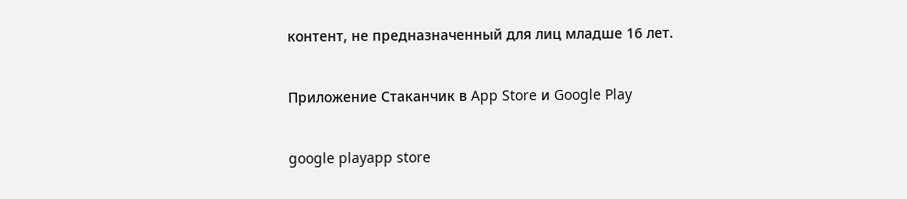контент, не предназначенный для лиц младше 16 лет.

Приложение Стаканчик в App Store и Google Play

google playapp store